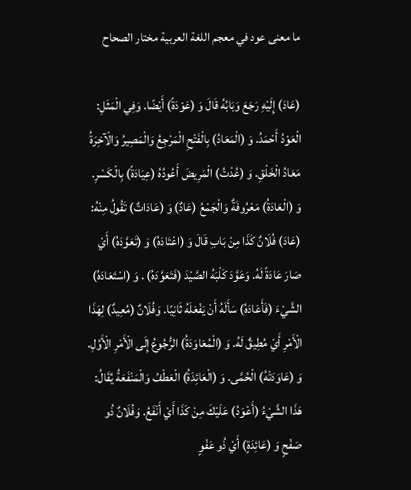ما معنى عود في معجم اللغة العربية مختار الصحاح

(عَادَ) إِلَيْهِ رَجَعَ وَبَابُهُ قَالَ وَ (عَوْدَةً) أَيْضًا. وَفِي الْمَثَلِ: الْعَوْدُ أَحْمَدُ. وَ (الْمَعَادُ) بِالْفَتْحِ الْمَرْجِعُ وَالْمَصِيرُ وَالْآخِرَةُ مَعَادُ الْخَلْقِ. وَ (عُدْتُ) الْمَرِيضَ أَعُودُهُ (عِيَادَةً) بِالْكَسْرِ. وَ (الْعَادَةُ) مَعْرُوفَةٌ وَالْجَمْعُ (عَادٌ) وَ (عَادَاتٌ) تَقُولُ مِنْهُ: (عَادَ) فُلَانٌ كَذَا مِنْ بَابِ قَالَ وَ (اعْتَادَهُ) وَ (تَعَوَّدَهُ) أَيْ صَارَ عَادَةً لَهُ. وَعَوَّدَ كَلْبَهُ الصَّيْدَ (فَتَعَوَّدَهُ) . وَ (اسْتَعَادَهُ) الشَّيْءَ (فَأَعَادَهُ) سَأَلَهُ أَنْ يَفْعَلَهُ ثَانِيًا. وَفُلَانٌ (مُعِيدٌ) لِهَذَا الْأَمْرِ أَيْ مُطِيقٌ لَهُ. وَ (الْمُعَاوَدَةُ) الرُّجُوعُ إِلَى الْأَمْرِ الْأَوَّلِ. وَ (عَاوَدَتْهُ) الْحُمَّى. وَ (الْعَائِدَةُ) الْعَطْفُ وَالْمَنْفَعَةُ يُقَالُ: هَذَا الشَّيْءُ (أَعْوَدُ) عَلَيْكَ مِنْ كَذَا أَيْ أَنْفَعُ. وَفُلَانٌ ذُو صَفْحٍ وَ (عَائِدَةٍ) أَيْ ذُو عَفْوٍ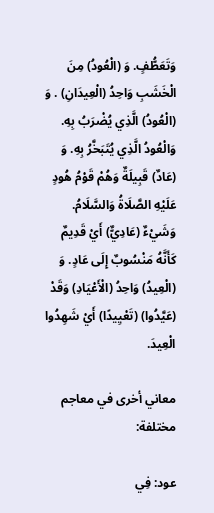وَتَعَطُّفٍ. وَ (الْعُودُ) مِنَ الْخَشَبِ وَاحِدُ (الْعِيدَانِ) . وَ (الْعُودُ) الَّذِي يُضْرَبُ بِهِ. وَالْعُودُ الَّذِي يُتَبَخَّرُ بِهِ. وَ (عَادٌ) قَبِيلَةٌ وَهُمْ قَوْمُ هُودٍ عَلَيْهِ الصَّلَاةُ وَالسَّلَامُ. وَشَيْءٌ (عَادِيٌّ) أَيْ قَدِيمٌ كَأَنَّهُ مَنْسُوبٌ إِلَى عَادٍ. وَ (الْعِيدُ) وَاحِدُ (الْأَعْيَادِ) وَقَدْ (عَيَّدُوا) (تَعْيِيدًا) أَيْ شَهِدُوا الْعِيدَ.

معاني أخرى في معاجم مختلفة:

عود: فِي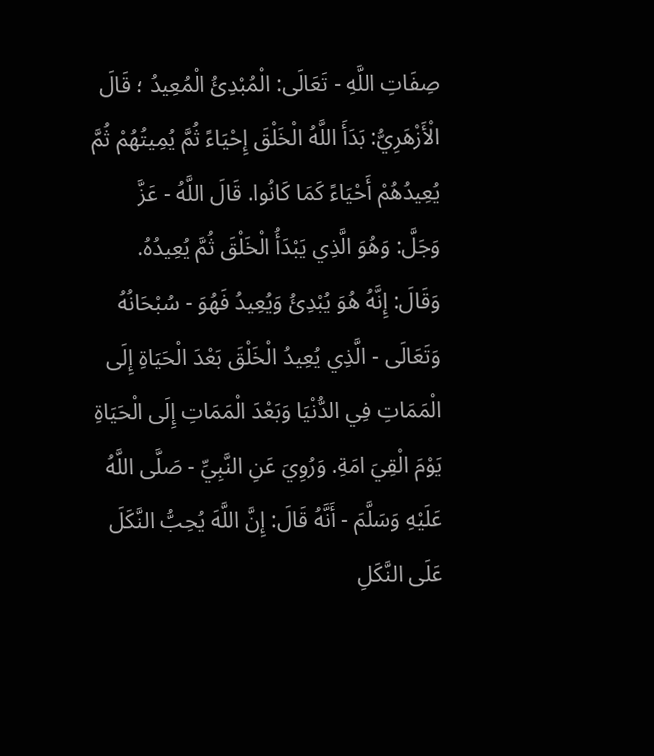صِفَاتِ اللَّهِ - تَعَالَى: الْمُبْدِئُ الْمُعِيدُ ؛ قَالَ الْأَزْهَرِيُّ: بَدَأَ اللَّهُ الْخَلْقَ إِحْيَاءً ثُمَّ يُمِيتُهُمْ ثُمَّ يُعِيدُهُمْ أَحْيَاءً كَمَا كَانُوا. قَالَ اللَّهُ - عَزَّ وَجَلَّ: وَهُوَ الَّذِي يَبْدَأُ الْخَلْقَ ثُمَّ يُعِيدُهُ. وَقَالَ: إِنَّهُ هُوَ يُبْدِئُ وَيُعِيدُ فَهُوَ - سُبْحَانُهُ وَتَعَالَى - الَّذِي يُعِيدُ الْخَلْقَ بَعْدَ الْحَيَاةِ إِلَى الْمَمَاتِ فِي الدُّنْيَا وَبَعْدَ الْمَمَاتِ إِلَى الْحَيَاةِ يَوْمَ الْقِيَ امَةِ. وَرُوِيَ عَنِ النَّبِيِّ - صَلَّى اللَّهُ عَلَيْهِ وَسَلَّمَ - أَنَّهُ قَالَ: إِنَّ اللَّهَ يُحِبُّ النَّكَلَ عَلَى النَّكَلِ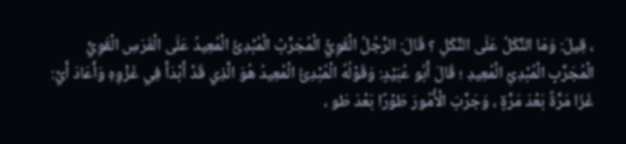، قِيلَ: وَمَا النَّكَلُ عَلَى النَّكَلِ ؟ قَالَ: الرَّجُلُ الْقَوِيُّ الْمُجَرِّبُ الْمُبْدِئُ الْمُعِيدُ عَلَى الْفَرَسِ الْقَوِيِّ الْمُجَرَّبِ الْمُبْدِئِ الْمُعِيدِ ؛ قَالَ أَبُو عُبَيْدٍ: وَقَوْلُهُ الْمُبْدِئُ الْمُعِيدُ هُوَ الَّذِي قَدْ أَبْدَأَ فِي غَزْوِهِ وَأَعَادَ أَيْ: غَزَا مَرَّةً بَعْدَ مَرَّةٍ ، وَجَرَّبَ الْأُمُورَ طَوْرًا بَعْدَ طَو ،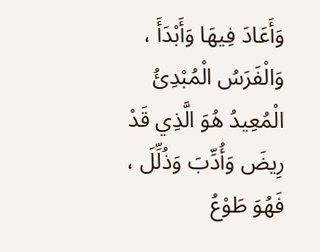وَأَعَادَ فِيهَا وَأَبْدَأَ ، وَالْفَرَسُ الْمُبْدِئُ الْمُعِيدُ هُوَ الَّذِي قَدْ رِيضَ وَأُدِّبَ وَذُلِّلَ ، فَهُوَ طَوْعُ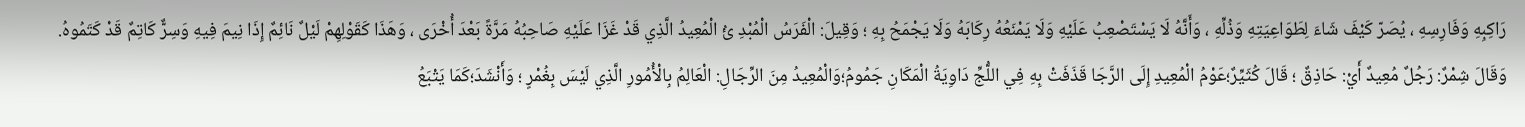رَاكِبِهِ وَفَارِسِهِ ، يُصَرّ كَيْفَ شَاءَ لِطَوَاعِيَتِهِ وَذُلِّهِ ، وَأَنَّهُ لَا يَسْتَصْعِبُ عَلَيْهِ وَلَا يَمْنَعُهُ رِكَابَهُ وَلَا يَجْمَحُ بِهِ ؛ وَقِيلَ: الْفَرَسُ الْمُبْدِ ئُ الْمُعِيدُ الَّذِي قَدْ غَزَا عَلَيْهِ صَاحِبُهُ مَرَّةً بَعْدَ أُخْرَى ، وَهَذَا كَقَوْلِهِمْ لَيْلٌ نَائِمٌ إِذَا نِيمَ فِيهِ وَسِرٌّ كَاتِمٌ قَدْ كَتَمُوهُ. وَقَالَ شِمْرٌ: رَجُلٌ مُعِيدٌ أَيْ: حَاذِقٌ ؛ قَالَ كُثَيِّرٌ؛عَوْمُ الْمُعِيدِ إِلَى الرَّجَا قَذَفَتْ بِهِ فِي اللُّجِّ دَاوِيَةُ الْمَكَانِ جَمُومُ؛وَالْمُعِيدُ مِنَ الرِّجَالِ: الْعَالِمُ بِالْأُمُورِ الَّذِي لَيْسَ بِغُمْرٍ ؛ وَأَنْشَدَ؛كَمَا يَتْبَعُ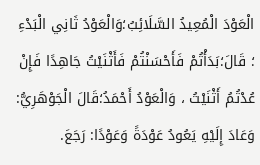الْعَوْدَ الْمُعِيدُ السَّلَائِبُ؛وَالْعَوْدُ ثَانِي الْبَدْءِ ؛ قَالَ؛بَدَأْتُمْ فَأَحْسَنْتُمْ فَأَثْنَيْتُ جَاهِدًا فَإِنْ عُدْتُمُ أَثْنَيْتُ ، وَالْعَوْدُ أَحْمَدُ؛قَالَ الْجَوْهَرِيُّ: وَعَادَ إِلَيْهِ يَعُودُ عَوْدَةً وَعَوْدًا: رَجَعَ.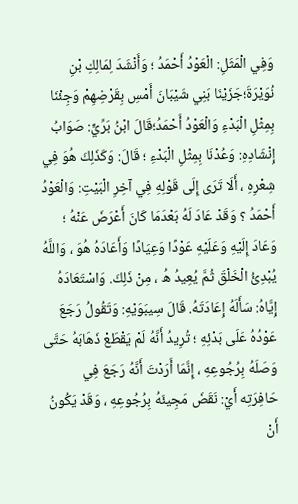وَفِي الْمَثَلِ: الْعَوْدُ أَحْمَدُ ؛ وَأَنْشَدَ لِمَالِكِ بْنِ نُوَيْرَةَ؛جَزَيْنَا بَنِي شَيْبَانَ أَمْسِ بِقَرْضِهِمْ وَجِئْنَا بِمِثْلِ الْبَدْءِ وَالْعَوْدُ أَحْمَدُ؛قَالَ ابْنُ بَرِّيٍّ: صَوَابُ إِنْشَادِهِ: وَعُدْنَا بِمِثْلِ الْبَدْءِ ؛ قَالَ: وَكَذَلِكَ هُوَ فِي شِعْرِهِ ، أَلَا تَرَى إِلَى قَوْلِهِ فِي آخِرِ الْبَيْتِ: وَالْعَوْدُ أَحْمَدُ ؟ وَقَدْ عَادَ لَهُ بَعْدَمَا كَانَ أَعْرَضَ عَنْهُ ؛ وَعَادَ إِلَيْهِ وَعَلَيْهِ عَوْدًا وَعِيَادًا وَأَعَادَهُ هُوَ ، وَاللَّهُ يُبْدِئُ الْخَلْقَ ثُمَّ يُعِيدُ هُ ، مِنْ ذَلِكَ. وَاسْتَعَادَهُ إِيَّاهُ: سَأَلَهُ إِعَادَتَهُ. قَالَ سِيبَوَيْهِ: وَتَقُولُ رَجَعَ عَوْدُهُ عَلَى بَدْئِهِ ؛ تُرِيدُ أَنَّهُ لَمْ يَقْطَعْ ذَهَابَهُ حَتَّى وَصَلَهُ بِرُجُوعِهِ ، إِنَّمَا أَرَدْتَ أَنَّهُ رَجَعَ فِي حَافِرَتِه أَيْ: نَقَضَ مَجِيئَهُ بِرُجُوعِهِ ، وَقَدْ يَكُونُ أَنْ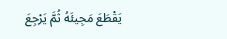يَقْطَعَ مَجِيئَهُ ثُمَّ يَرْجِعَ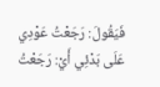فَيَقُولَ: رَجَعْتُ عَوْدِي عَلَى بَدْئِي أَيْ: رَجَعْتُ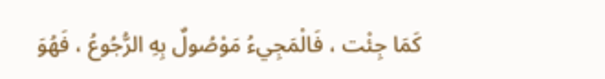كَمَا جِئْت ، فَالْمَجِيءُ مَوْصُولٌ بِهِ الرُّجُوعُ ، فَهُوَ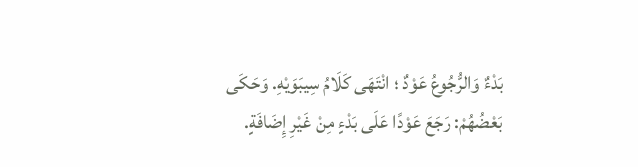بَدْءٌ وَالرُّجُوعُ عَوْدٌ ؛ انْتَهَى كَلَامُ سِيبَوَيْهِ. وَحَكَى بَعْضُهُمْ: رَجَعَ عَوْدًا عَلَى بَدْءٍ مِنْ غَيْرِ إِضَافَةٍ.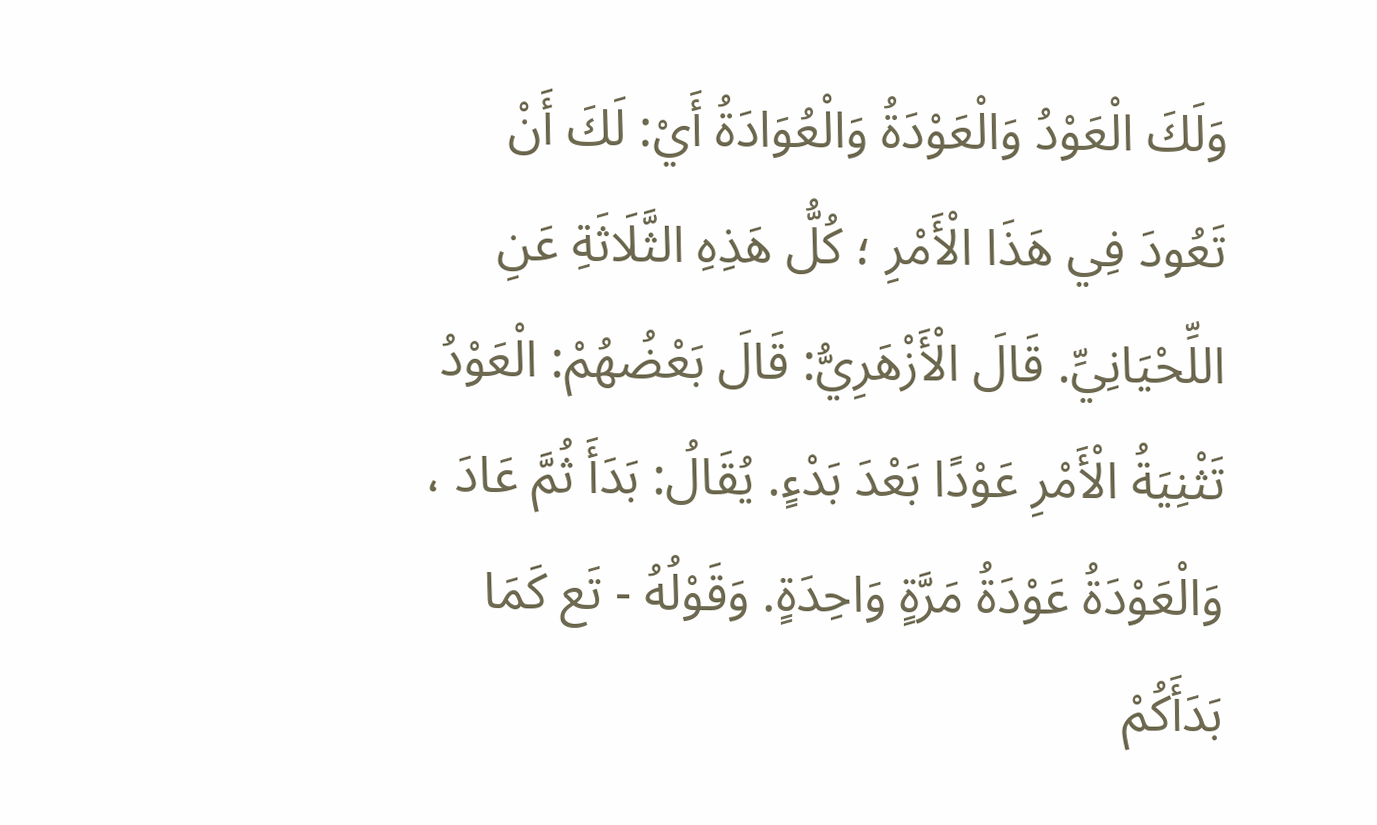وَلَكَ الْعَوْدُ وَالْعَوْدَةُ وَالْعُوَادَةُ أَيْ: لَكَ أَنْ تَعُودَ فِي هَذَا الْأَمْرِ ؛ كُلُّ هَذِهِ الثَّلَاثَةِ عَنِ اللِّحْيَانِيِّ. قَالَ الْأَزْهَرِيُّ: قَالَ بَعْضُهُمْ: الْعَوْدُ تَثْنِيَةُ الْأَمْرِ عَوْدًا بَعْدَ بَدْءٍ. يُقَالُ: بَدَأَ ثُمَّ عَادَ ، وَالْعَوْدَةُ عَوْدَةُ مَرَّةٍ وَاحِدَةٍ. وَقَوْلُهُ - تَع كَمَا بَدَأَكُمْ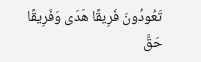تَعُودُونَ فَرِيقًا هَدَى وَفَرِيقًا حَقَّ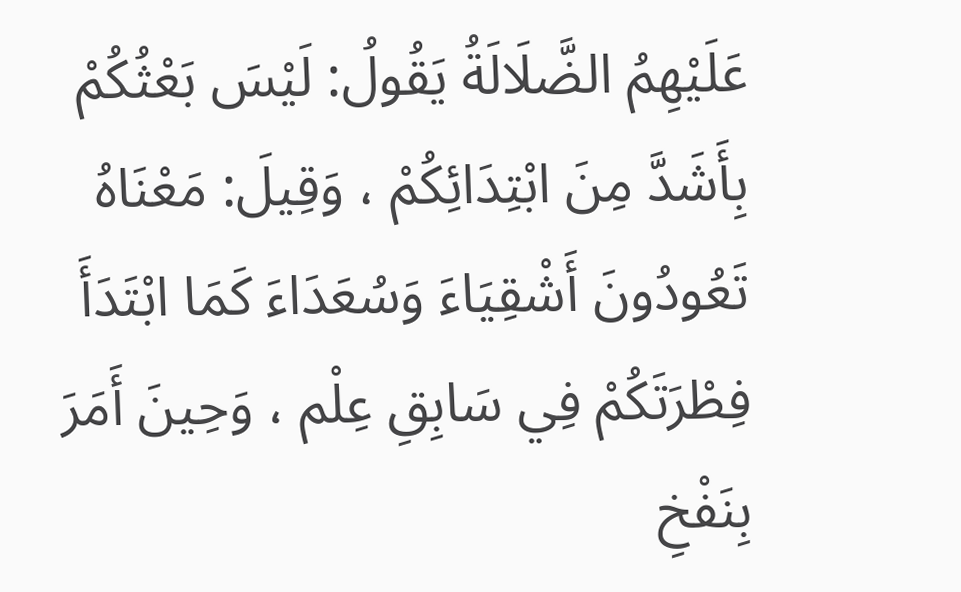عَلَيْهِمُ الضَّلَالَةُ يَقُولُ: لَيْسَ بَعْثُكُمْ بِأَشَدَّ مِنَ ابْتِدَائِكُمْ ، وَقِيلَ: مَعْنَاهُ تَعُودُونَ أَشْقِيَاءَ وَسُعَدَاءَ كَمَا ابْتَدَأَ فِطْرَتَكُمْ فِي سَابِقِ عِلْم ، وَحِينَ أَمَرَ بِنَفْخِ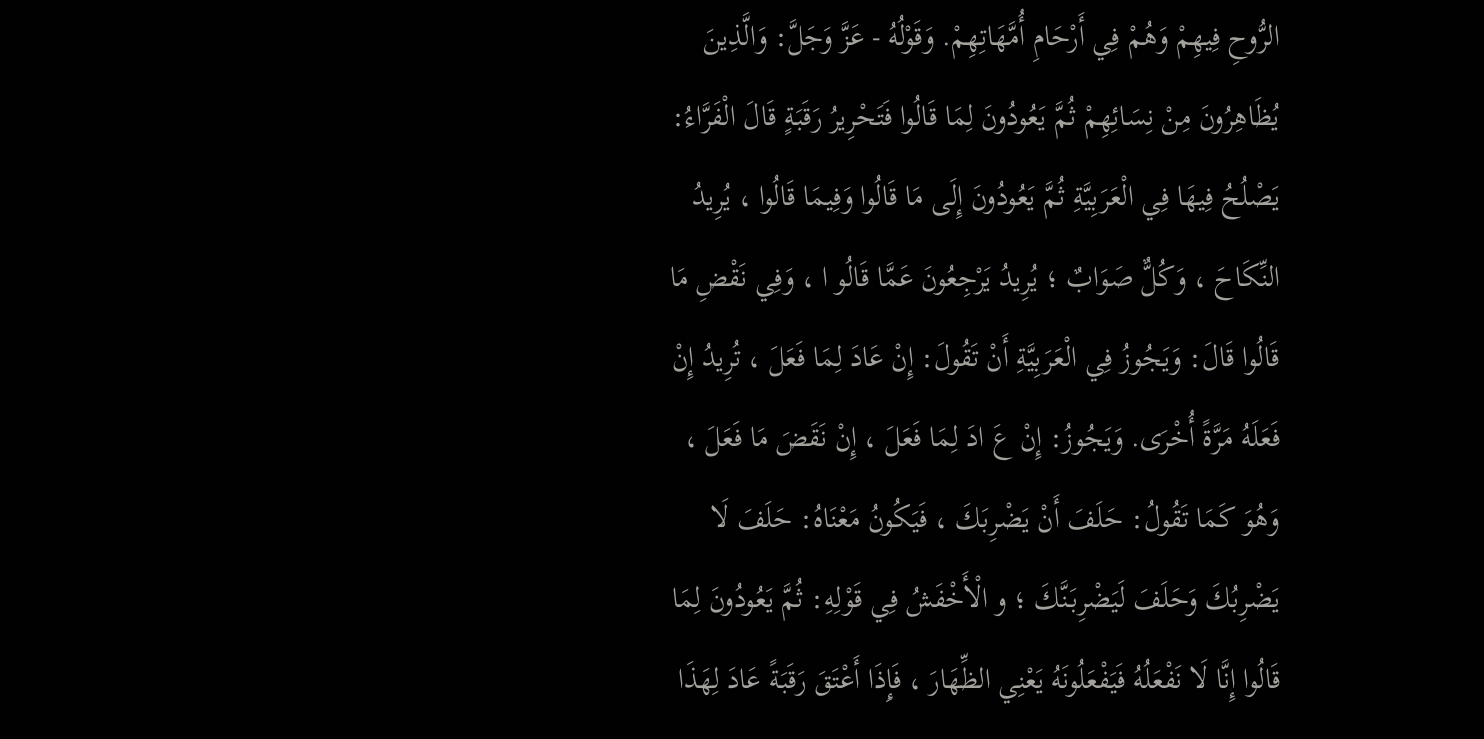الرُّوحِ فِيهِمْ وَهُمْ فِي أَرْحَامِ أُمَّهَاتِهِمْ. وَقَوْلُهُ - عَزَّ وَجَلَّ: وَالَّذِينَ يُظَاهِرُونَ مِنْ نِسَائِهِمْ ثُمَّ يَعُودُونَ لِمَا قَالُوا فَتَحْرِيرُ رَقَبَةٍ قَالَ الْفَرَّاءُ: يَصْلُحُ فِيهَا فِي الْعَرَبِيَّةِ ثُمَّ يَعُودُونَ إِلَى مَا قَالُوا وَفِيمَا قَالُوا ، يُرِيدُ النِّكَاحَ ، وَكُلٌّ صَوَابٌ ؛ يُرِيدُ يَرْجِعُونَ عَمَّا قَالُو ا ، وَفِي نَقْضِ مَا قَالُوا قَالَ: وَيَجُوزُ فِي الْعَرَبِيَّةِ أَنْ تَقُولَ: إِنْ عَادَ لِمَا فَعَلَ ، تُرِيدُ إِنْ فَعَلَهُ مَرَّةً أُخْرَى. وَيَجُوزُ: إِنْ عَ ادَ لِمَا فَعَلَ ، إِنْ نَقَضَ مَا فَعَلَ ، وَهُوَ كَمَا تَقُولُ: حَلَفَ أَنْ يَضْرِبَكَ ، فَيَكُونُ مَعْنَاهُ: حَلَفَ لَا يَضْرِبُكَ وَحَلَفَ لَيَضْرِبَنَّكَ ؛ و الْأَخْفَشُ فِي قَوْلِهِ: ثُمَّ يَعُودُونَ لِمَا قَالُوا إِنَّا لَا نَفْعَلُهُ فَيَفْعَلُونَهُ يَعْنِي الظِّهَارَ ، فَإِذَا أَعْتَقَ رَقَبَةً عَادَ لِهَذَا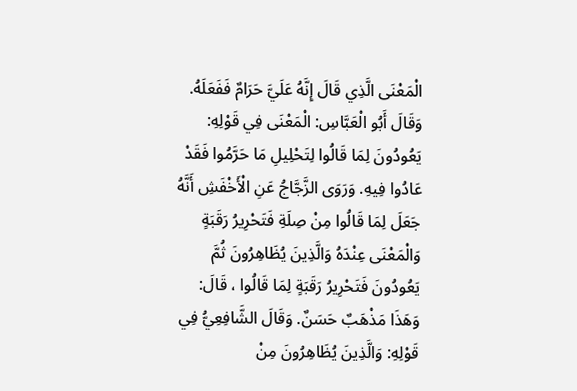الْمَعْنَى الَّذِي قَالَ إِنَّهُ عَلَيَّ حَرَامٌ فَفَعَلَهُ. وَقَالَ أَبُو الْعَبَّاسِ: الْمَعْنَى فِي قَوْلِهِ: يَعُودُونَ لِمَا قَالُوا لِتَحْلِيلِ مَا حَرَّمُوا فَقَدْ عَادُوا فِيهِ. وَرَوَى الزَّجَّاجُ عَنِ الْأَخْفَشِ أَنَّهُ جَعَلَ لِمَا قَالُوا مِنْ صِلَةِ فَتَحْرِيرُ رَقَبَةٍ وَالْمَعْنَى عِنْدَهُ وَالَّذِينَ يُظَاهِرُونَ ثُمَّ يَعُودُونَ فَتَحْرِيرُ رَقَبَةٍ لِمَا قَالُوا ، قَالَ: وَهَذَا مَذْهَبٌ حَسَنٌ. وَقَالَ الشَّافِعِيُّ فِي قَوْلِهِ: وَالَّذِينَ يُظَاهِرُونَ مِنْ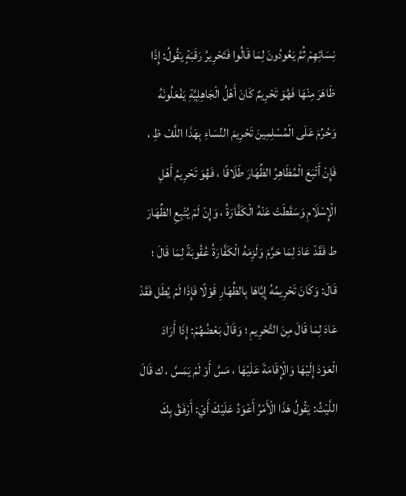نِسَائِهِمْ ثُمَّ يَعُودُونَ لِمَا قَالُوا فَتَحْرِيرُ رَقَبَةٍ يَقُولُ: إِذَا ظَاهَرَ مِنْهَا فَهُوَ تَحْرِيمٌ كَانَ أَهْلُ الْجَاهِلِيَّةِ يَفْعَلُونَهُ وَحُرِّمَ عَلَى الْمُسْلِمِينَ تَحْرِيمَ النِّسَاءِ بِهَذَا اللَّفْ ظِ ، فَإِنْ أَتْبَعَ الْمُظَاهِرُ الظِّهَارَ طَلَاقًا ، فَهُوَ تَحْرِيمُ أَهْلِ الْإِسْلَامِ وَسَقَطَتْ عَنْهُ الْكَفَّارَةُ ، وَإِنْ لَمْ يُتْبِعِ الظِّهَارَ ط فَقَدْ عَادَ لِمَا حَرَّمَ وَلَزِمَهُ الْكَفَّارَةُ عُقُوبَةً لِمَا قَالَ ؛ قَالَ: وَكَانَ تَحْرِيمُهُ إِيَّاهَا بِالظِّهَارِ قَوْلًا فَإِذَا لَمْ يُطَل فَقَدْ عَادَ لِمَا قَالَ مِنَ التَّحْرِيمِ ؛ وَقَالَ بَعْضُهُمْ: إِذَا أَرَادَ الْعَوْدَ إِلَيْهَا وَالْإِقَامَةَ عَلَيْهَا ، مَسَّ أَوْ لَمْ يَمَسَّ ، ك قَالَ اللَّيْثُ: يَقُولُ هَذَا الْأَمْرُ أَعْوَدُ عَلَيْكَ أَيْ: أَرْفَقُ بِكَ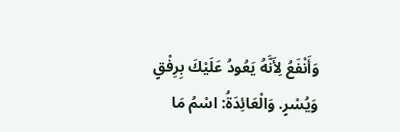وَأَنْفَعُ لِأَنَّهُ يَعُودُ عَلَيْكَ بِرِفْقٍ وَيُسْرٍ. وَالْعَائِدَةُ: اسْمُ مَا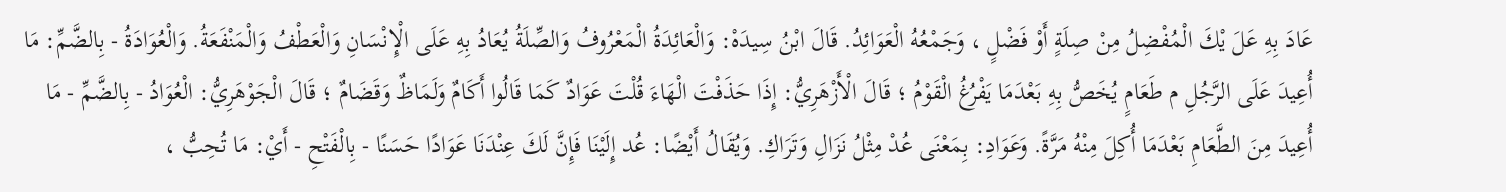عَادَ بِهِ عَلَ يْكَ الْمُفْضِلُ مِنْ صِلَةٍ أَوْ فَضْلٍ ، وَجَمْعُهُ الْعَوَائِدُ. قَالَ ابْنُ سِيدَهْ: وَالْعَائِدَةُ الْمَعْرُوفُ وَالصِّلَةُ يُعَادُ بِهِ عَلَى الْإِنْسَانِ وَالْعَطْفُ وَالْمَنْفَعَةُ. وَالْعُوَادَةُ - بِالضَّمِّ: مَا أُعِيدَ عَلَى الرَّجُلِ م طَعَامٍ يُخَصُّ بِهِ بَعْدَمَا يَفْرُغُ الْقَوْمُ ؛ قَالَ الْأَزْهَرِيُّ: إِذَا حَذَفْتَ الْهَاءَ قُلْتَ عَوَادٌ كَمَا قَالُوا أَكَامٌ وَلَمَاظٌ وَقَضَامٌ ؛ قَالَ الْجَوْهَرِيُّ: الْعُوَادُ - بِالضَّمِّ - مَا أُعِيدَ مِنَ الطَّعَامِ بَعْدَمَا أُكِلَ مِنْهُ مَرَّةً. وَعَوَادِ: بِمَعْنَى عُدْ مِثْلُ نَزَالِ وَتَرَاكِ. وَيُقَالُ أَيْضًا: عُد إِلَيْنَا فَإِنَّ لَكَ عِنْدَنَا عَوَادًا حَسَنًا - بِالْفَتْحِ - أَيْ: مَا تُحِبُّ ،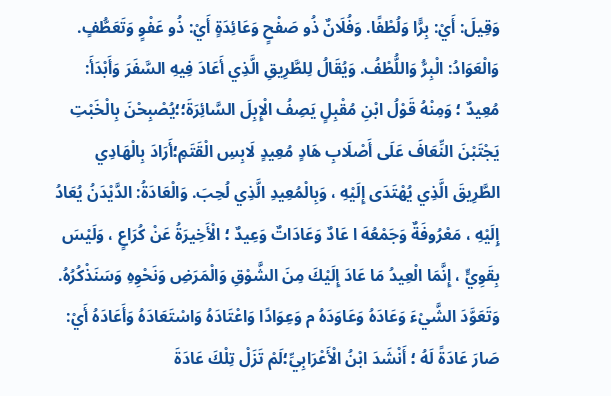وَقِيلَ: أَيْ: بِرًّا وَلُطْفًا. وَفُلَانٌ ذُو صَفْحٍ وَعَائِدَةٍ أَيْ: ذُو عَفْوٍ وَتَعَطُّفٍ. وَالْعَوَادُ: الْبِرُّ وَاللُّطْفُ. وَيُقَالُ لِلطَّرِيقِ الَّذِي أَعَادَ فِيهِ السَّفَرَ وَأَبْدَأَ: مُعِيدٌ ؛ وَمِنْهُ قَوْلُ ابْنِ مُقْبِلٍ يَصِفُ الْإِبِلَ السَّائِرَةَ؛؛يُصْبِحْنَ بِالْخَبْتِ يَجْتَبْنَ النِّعَافَ عَلَى أَصْلَابِ هَادٍ مُعِيدٍ لَابِسِ الْقَتَمِ؛أَرَادَ بِالْهَادِي الطَّرِيقَ الَّذِي يُهْتَدَى إِلَيْهِ ، وَبِالْمُعِيدِ الَّذِي لُحِبَ. وَالْعَادَةُ: الدَّيْدَنُ يُعَادُ إِلَيْهِ ، مَعْرُوفَةٌ وَجَمْعُهَ ا عَادٌ وَعَادَاتٌ وَعِيدٌ ؛ الْأَخِيرَةُ عَنْ كُرَاعٍ ، وَلَيْسَ بِقَوِيٍّ ، إِنَّمَا الْعِيدُ مَا عَادَ إِلَيْكَ مِنَ الشَّوْقِ وَالْمَرَضِ وَنَحْوِهِ وَسَنَذْكُرُهُ. وَتَعَوَّدَ الشَّيْءَ وَعَادَهُ وَعَاوَدَهُ م وَعِوَادًا وَاعْتَادَهُ وَاسْتَعَادَهُ وَأَعَادَهُ أَيْ: صَارَ عَادَةً لَهُ ؛ أَنْشَدَ ابْنُ الْأَعْرَابِيِّ؛لَمْ تَزَلْ تِلْكَ عَادَةَ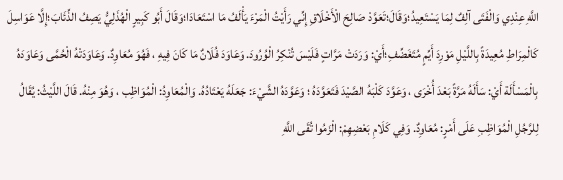اللَّهِ عِنْدِي وَالْفَتَى آلِفٌ لِمَا يَسْتَعِيدُ؛وَقَالَ؛تَعَوَّدْ صَالِحَ الْأَخْلَاقِ إِنِّي رَأَيْتُ الْمَرْءَ يَأْلَفُ مَا اسْتَعَادَا؛وَقَالَ أَبُو كَبِيرٍ الْهُذَلِيُّ يَصِفُ الذِّئَابَ؛إِلَّا عَوَاسِلَ كَالْمِرَاطِ مُعِيدَةً بِاللَّيْلِ مَوْرِدَ أَيِّمٍ مُتَغَضِّفِ؛أَيْ: وَرَدَتْ مَرَّاتٍ فَلَيْسَ تُنْكِرُ الْوُرُودَ. وَعَاوَدَ فُلَانٌ مَا كَانَ فِيهِ ، فَهُوَ مُعَاوِدٌ. وَعَاوَدَتْهُ الْحُمَّى وَعَاوَدَهُ بِالْمَسْأَلَة أَيْ: سَأَلَهُ مَرَّةً بَعْدَ أُخْرَى ، وَعَوَّدَ كَلْبَهُ الصَّيْدَ فَتَعَوَّدَهُ ؛ وَعَوَّدَهُ الشَّيْءَ: جَعَلَهُ يَعْتَادُهُ. وَالْمُعَاوِدُ: الْمُوَاظِب ، وَهُوَ مِنْهُ. قَالَ اللَّيْثُ: يُقَالُ لِلرَّجُلِ الْمُوَاظِبِ عَلَى أَمْرٍ: مُعَاوِدٌ. وَفِي كَلَامِ بَعْضِهِمْ: الْزَمُوا تُقَى اللَّهِ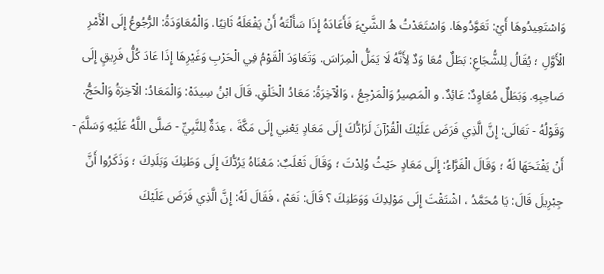وَاسْتَعِيدُوهَا أَيْ: تَعَوَّدُوهَا. وَاسْتَعَدْتُ هُ الشَّيْءَ فَأَعَادَهُ إِذَا سَأَلْتَهُ أَنْ يَفْعَلَهُ ثَانِيًا. وَالْمُعَاوَدَةُ: الرُّجُوعُ إِلَى الْأَمْرِ الْأَوَّلِ ؛ يُقَالُ لِلشُّجَاعِ: بَطَلٌ مُعَا وَدٌ لِأَنَّهُ لَا يَمَلُّ الْمِرَاسَ. وَتَعَاوَدَ الْقَوْمُ فِي الْحَرْبِ وَغَيْرِهَا إِذَا عَادَ كُلُّ فَرِيقٍ إِلَى صَاحِبِهِ. وَبَطَلٌ مُعَاوِدٌ: عَائِدٌ. و الْمَصِيرُ وَالْمَرْجِعُ ، وَالْآخِرَةُ: مَعَادُ الْخَلْقِ. قَالَ ابْنُ سِيدَهْ: وَالْمَعَادُ: الْآخِرَةُ وَالْحَجُّ. وَقَوْلُهُ - تَعَالَى: إِنَّ الَّذِي فَرَضَ عَلَيْكَ الْقُرْآنَ لَرَادُّكَ إِلَى مَعَادٍ يَعْنِي إِلَى مَكَّةَ ، عِدَةٌ لِلنَّبِيِّ - صَلَّى اللَّهُ عَلَيْهِ وَسَلَّمَ - أَنْ يَفْتَحَهَا لَهُ ؛ وَقَالَ الْفَرَّاءُ: إِلَى مَعَادٍ حَيْثُ وُلِدْتَ ؛ وَقَالَ ثَعْلَبٌ: مَعْنَاهُ يَرُدُّكَ إِلَى وَطَنِكَ وَبَلَدِكَ ؛ وَذَكَرُوا أَنَّ جِبْرِيلَ قَالَ: يَا مُحَمَّدُ ، اشْتَقْتَ إِلَى مَوْلِدِكَ وَوَطَنِكَ ؟ قَالَ: نَعَمْ ، فَقَالَ لَهُ: إِنَّ الَّذِي فَرَضَ عَلَيْكَ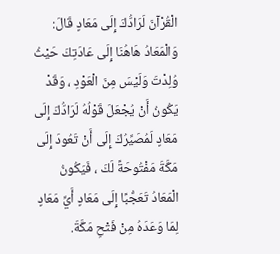الْقُرْآنَ لَرَادُّكَ إِلَى مَعَادٍ قَالَ: وَالْمَعَادُ هَاهُنَا إِلَى عَادَتِكَ حَيْثُ وُلِدْتَ وَلَيْسَ مِنَ الْعَوْدِ ، وَقَدْ يَكُونُ أَنْ يُجْعَلَ قَوْلُهُ لَرَادُّكَ إِلَى مَعَادٍ لَمُصَيِّرُكَ إِلَى أَنْ تَعُودَ إِلَى مَكَّةَ مَفْتُوحَةً لَكَ ، فَيَكُونُ الْمَعَادُ تَعَجُّبًا إِلَى مَعَادٍ أَيِّ مَعَادٍ لِمَا وَعَدَهُ مِنْ فَتْحِ مَكَّةَ.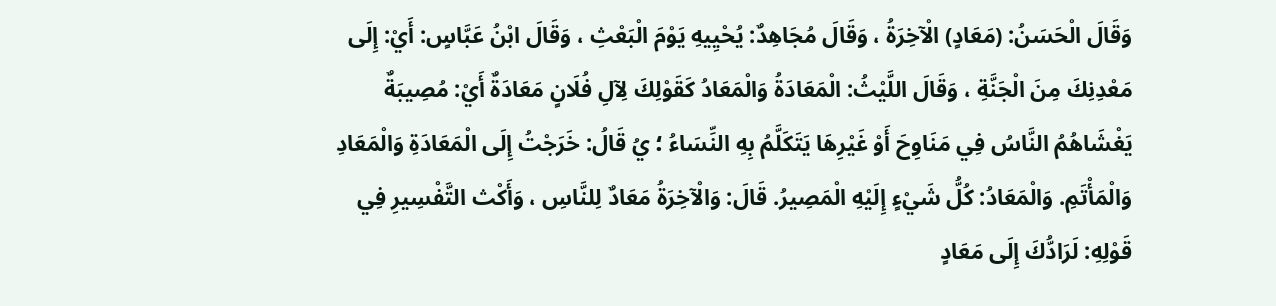وَقَالَ الْحَسَنُ: (مَعَادٍ) الْآخِرَةُ ، وَقَالَ مُجَاهِدٌ: يُحْيِيهِ يَوْمَ الْبَعْثِ ، وَقَالَ ابْنُ عَبَّاسٍ: أَيْ: إِلَى مَعْدِنِكَ مِنَ الْجَنَّةِ ، وَقَالَ اللَّيْثُ: الْمَعَادَةُ وَالْمَعَادُ كَقَوْلِكَ لِآلِ فُلَانٍ مَعَادَةٌ أَيْ: مُصِيبَةٌ يَغْشَاهُمُ النَّاسُ فِي مَنَاوِحَ أَوْ غَيْرِهَا يَتَكَلَّمُ بِهِ النِّسَاءُ ؛ يُ قَالُ: خَرَجْتُ إِلَى الْمَعَادَةِ وَالْمَعَادِ وَالْمَأْتَمِ. وَالْمَعَادُ: كُلُّ شَيْءٍ إِلَيْهِ الْمَصِيرُ. قَالَ: وَالْآخِرَةُ مَعَادٌ لِلنَّاسِ ، وَأَكْث التَّفْسِيرِ فِي قَوْلِهِ: لَرَادُّكَ إِلَى مَعَادٍ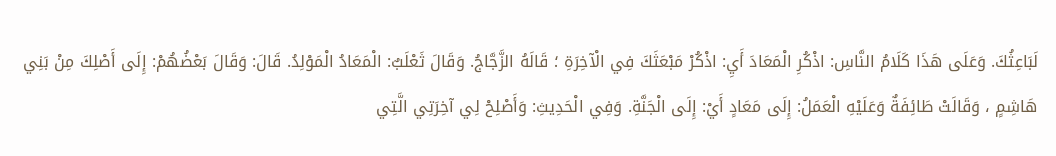لَبَاعِثُكَ. وَعَلَى هَذَا كَلَامُ النَّاسِ: اذْكُرِ الْمَعَادَ أَيِ: اذْكُرْ مَبْعَثَكَ فِي الْآخِرَةِ ؛ قَالَهُ الزَّجَّاجُ. وَقَالَ ثَعْلَبٌ: الْمَعَادُ الْمَوْلِدُ. قَالَ: وَقَالَ بَعْضُهُمْ: إِلَى أَصْلِكَ مِنْ بَنِي هَاشِمٍ ، وَقَالَتْ طَائِفَةٌ وَعَلَيْهِ الْعَمَلُ: إِلَى مَعَادٍ أَيْ: إِلَى الْجَنَّةِ. وَفِي الْحَدِيثِ: وَأَصْلِحْ لِي آخِرَتِي الَّتِي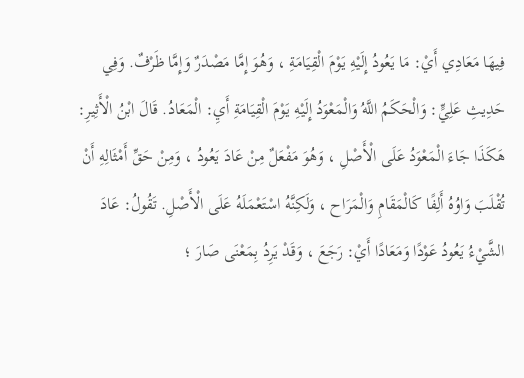فِيهَا مَعَادِي أَيْ: مَا يَعُودُ إِلَيْهِ يَوْمَ الْقِيَامَةِ ، وَهُوَ إِمَّا مَصْدَرٌ وَإِمَّا ظَرْفٌ. وَفِي حَدِيثِ عَلِيٍّ: وَالْحَكَمُ اللَّهُ وَالْمَعْوَدُ إِلَيْهِ يَوْمَ الْقِيَامَةِ أَيِ: الْمَعَادُ. قَالَ ابْنُ الْأَثِيرِ: هَكَذَا جَاءَ الْمَعْوَدُ عَلَى الْأَصْلِ ، وَهُوَ مَفْعَلٌ مِنْ عَادَ يَعُودُ ، وَمِنْ حَقِّ أَمْثَالِهِ أَنْ تُقْلَبَ وَاوُهُ أَلِفًا كَالْمَقَامِ وَالْمَرَاح ، وَلَكِنَّهُ اسْتَعْمَلَهُ عَلَى الْأَصْلِ. تَقُولُ: عَادَ الشَّيْءُ يَعُودُ عَوْدًا وَمَعَادًا أَيْ: رَجَعَ ، وَقَدْ يَرِدُ بِمَعْنَى صَارَ ؛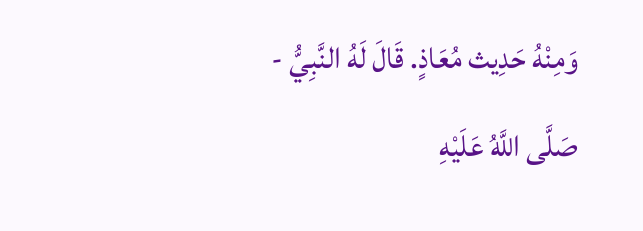وَمِنْهُ حَدِيث مُعَاذٍ. قَالَ لَهُ النَّبِيُّ - صَلَّى اللَّهُ عَلَيْهِ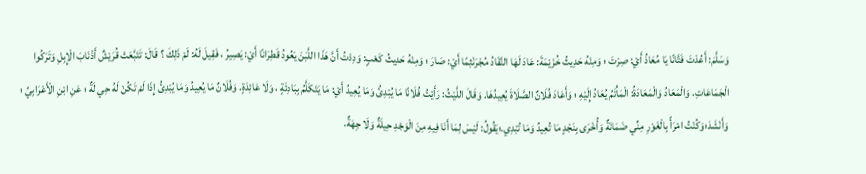وَسَلَّمَ: أَعُدْتَ فَتَّانًا يَا مُعَاذُ أَيْ: صِرْتَ ؛ وَمِنْهُ حَدِيثُ خُزَيْمَةَ: عَادَ لَهَا النَّقَادُ مُجْرَنْثِمًا أَيْ: صَارَ ؛ وَمِنْهُ حَدِيثُ كَعْبٍ: وَدِدْتُ أَنَّ هَذَا اللَّبَنَ يَعُودُ قَطِرَانًا أَيْ: يَصِيرُ ، فَقِيلَ لَهُ: لَمْ ذَلِكَ ؟ قَالَ: تَتَبَّعَتْ قُرَيْشٌ أَذْنَابَ الْإِبِلِ وَتَرَكُوا الْجَمَاعَاتِ. وَالْمَعَادُ وَالْمَعَادَةُ: الْمَأْتَمُ يُعَادُ إِلَيْهِ ؛ وَأَعَادَ فُلَانٌ الصَّلَاةَ يُعِيدُهَا. وَقَالَ اللَّيْثُ: رَأَيْتُ فُلَانًا مَا يُبْدِئُ وَمَا يُعِيدُ أَيْ: مَا يَتَكَلَّمُ بِبَادِئَةٍ ، وَلَا عَائِدَةٍ. وَفُلَانٌ مَا يُعِيدُ وَمَا يُبْدِئُ إِذَا لَمْ تَكُنْ لَهُ حِي لَةٌ ؛ عَنِ ابْنِ الْأَعْرَابِيِّ ؛ وَأَنْشَدَ؛وَكُنْتُ امْرَأً بِالْغَوْرِ مِنِّي ضَمَانَةٌ وَأُخْرَى بِنَجْدٍ مَا تُعِيدُ وَمَا تُبْدِي.؛يَقُولُ: لَيْسَ لِمَا أَنَا فِيهِ مِنَ الْوَجْدِ حِيلَةٌ وَلَا جِهَةٌ.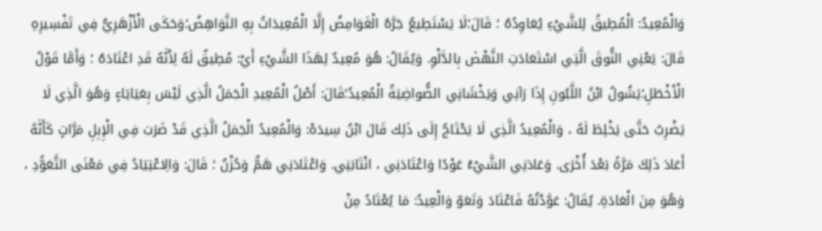وَالْمُعِيدُ: الْمُطِيقُ لِلشَّيْءِ يُعَاوِدُهُ ؛ قَالَ؛لَا يَسْتَطِيعُ جَرَّهُ الْغَوَامِضُ إِلَّا الْمُعِيدَاتُ بِهِ النَّوَاهِضُ؛وَحَكَى الْأَزْهَرِيُّ فِي تَفْسِيرِهِ قَالَ: يَعْنِي النُّوقَ الَّتِي اسْتَعَادَتِ النَّهْضَ بِالدَّلْوِ. وَيُقَالُ: هُوَ مُعِيدٌ لِهَذَا الشَّيْءِ أَيْ: مُطِيقٌ لَهُ لِأَنَّهُ قَدِ اعْتَادَهُ ؛ وَأَمَّا قَوْلُ الْأَخْطَلِ؛يَشُولُ ابْنُ اللَّبُونِ إِذَا رَآنِي وَيَخْشَانِي الضُّواضِيَةُ الْمُعِيدُ؛قَالَ: أَصْلُ الْمُعِيدِ الْجَمَلُ الَّذِي لَيْسَ بِعَيَايَاءٍ وَهُوَ الَّذِي لَا يَضْرِبُ حَتَّى يَخْلِطَ لَهُ ، وَالْمُعِيدُ الَّذِي لَا يَحْتَاجُ إِلَى ذَلِك قَالَ ابْنُ سِيدَهْ: وَالْمُعِيدُ الْجَمَلُ الَّذِي قَدْ ضَرَبَ فِي الْإِبِلِ مَرَّاتٍ كَأَنَّهُ أَعَادَ ذَلِكَ مَرَّةً بَعْدَ أُخْرَى. وَعَادَنِي الشَّيْءُ عَوْدًا وَاعْتَادَنِي ، انْتَابَنِي. وَاعْتَادَنِي هَمٌّ وَحُزْنٌ ؛ قَالَ: وَالِاعْتِيَادُ فِي مَعْنَى التَّعَوُّدِ ، وَهُوَ مِنَ الْعَادَةِ. يُقَالُ: عَوَّدْتُهُ فَاعْتَادَ وَتَعَوّ وَالْعِيدُ: مَا يُعْتَادُ مِنْ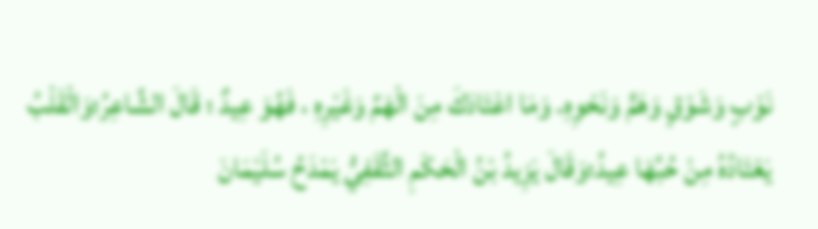نَوْبٍ وَشَوْقٍ وَهَمٍّ وَنَحْوِهِ. وَمَا اعْتَادَكَ مِنَ الْهَمِّ وَغَيْرِهِ ، فَهُوَ عِيدٌ ؛ قَالَ الشَّاعِرُ؛وَالْقَلْبُ يَعْتَادُهُ مِنْ حُبِّهَا عِيدُ؛وَقَالَ يَزِيدُ بْنُ الْحَكَمِ الثَّقَفِيُّ يَمْدَحُ سُلَيْمَانَ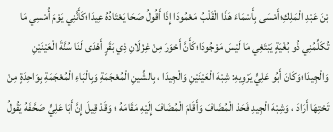بْنَ عَبْدِ الْمَلِكِ؛أَمْسَى بِأَسْمَاءَ هَذَا الْقَلْبُ مَعْمُودَا إِذَا أَقُولُ صَحَا يَعْتَادُهُ عِيدَا؛كَأَنَّنِي يَوْمَ أُمْسِي مَا تُكَلِّمُنِي ذُو بُغْيَةٍ يَبْتَغِي مَا لَيْسَ مَوْجُودَا؛كَأَنَّ أَحْوَرَ مِنْ غِزْلَانِ ذِي بَقَرٍ أَهْدَى لَنَا سُنَّةَ الْعَيْنَيْنِ وَالْجِيدَا؛وَكَانَ أَبُو عَلِيٍّ يَرْوِيهِ: شِبْهَ الْعَيْنَيْنِ وَالْجِيدَا ، بِالشِّينِ الْمُعْجَمَةِ وَبِالْبَاءِ الْمُعْجَمَةِ بِوَاحِدَةٍ مِنْ تَحْتِهَا أَرَادَ ، وَشِبْهَ الْجِيدِ فَحَذ الْمُضَافَ وَأَقَامَ الْمُضَافَ إِلَيْهِ مَقَامَهُ ؛ وَقَدْ قِيلَ إِنَّ أَبَا عَلِيٍّ صَحَّفَهُ يَقُولُ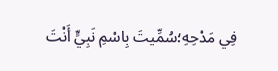فِي مَدْحِهِ؛سُمِّيتَ بِاسْمِ نَبِيٍّ أَنْتَ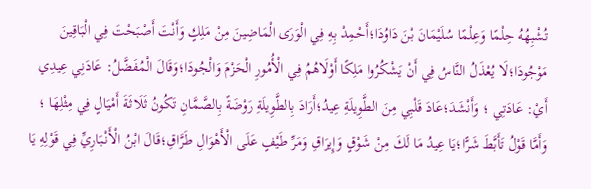تُشْبِهُهُ حِلْمًا وَعِلْمًا سُلَيْمَانَ بْنَ دَاوُدَا؛أَحْمِدْ بِهِ فِي الْوَرَى الْمَاضِينَ مِنْ مَلِكٍ وَأَنْتَ أَصْبَحْتَ فِي الْبَاقِينَ مَوْجُودَا؛لَا يُعْذَلُ النَّاسُ فِي أَنْ يَشْكُرُوا مَلِكًا أَوْلَاهُمُ فِي الْأُمُورِ الْحَزْمَ وَالْجُودَا؛وَقَالَ الْمُفَضَّلُ: عَادَنِي عِيدِي أَيْ: عَادَتِي ؛ وَأَنْشَدَ؛عَادَ قَلْبِي مِنَ الطَّوِيلَةِ عِيدُ؛أَرَادَ بِالطَّوِيلَةِ رَوْضَةً بِالصَّمَّانِ تَكُونُ ثَلَاثَةَ أَمْيَالٍ فِي مِثْلِهَا ؛ وَأَمَّا قَوْلُ تَأَبَّطَ شَرًّا؛يَا عِيدُ مَا لَكَ مِنْ شَوْقٍ وَإِيرَاقِ وَمَرِّ طَيْفٍ عَلَى الْأَهْوَالِ طَرَّاقِ؛قَالَ ابْنُ الْأَنْبَارِيِّ فِي قَوْلِهِ يَا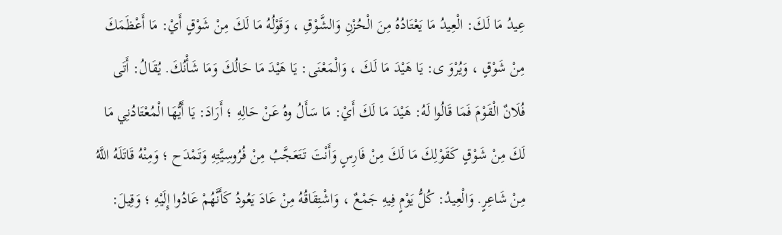عِيدُ مَا لَكَ: الْعِيدُ مَا يَعْتَادُهُ مِنَ الْحُزْنِ وَالشَّوْقِ ، وَقَوْلُهُ مَا لَكَ مِنْ شَوْقٍ أَيْ: مَا أَعْظَمَكَ مِنْ شَوْقٍ ، وَيُرْوَ ى: يَا هَيْدَ مَا لَكَ ، وَالْمَعْنَى: يَا هَيْدَ مَا حَالُكَ وَمَا شَأْنُكَ. يُقَالُ: أَتَى فُلَانٌ الْقَوْمَ فَمَا قَالُوا لَهُ: هَيْدَ مَا لَكَ أَيْ: مَا سَأَلُ وهُ عَنْ حَالِهِ ؛ أَرَادَ: يَا أَيُّهَا الْمُعْتَادُنِي مَا لَكَ مِنْ شَوْقٍ كَقَوْلِكَ مَا لَكَ مِنْ فَارِسٍ وَأَنْتَ تَتَعَجَّبُ مِنْ فُرُوسِيَّتِهِ وَتَمْدَح ؛ وَمِنْهُ قَاتَلَهُ اللَّهُ مِنْ شَاعِرٍ. وَالْعِيدُ: كُلُّ يَوْمٍ فِيهِ جَمْعٌ ، وَاشْتِقَاقُهُ مِنْ عَادَ يَعُودُ كَأَنَّهُمْ عَادُوا إِلَيْهِ ؛ وَقِيلَ: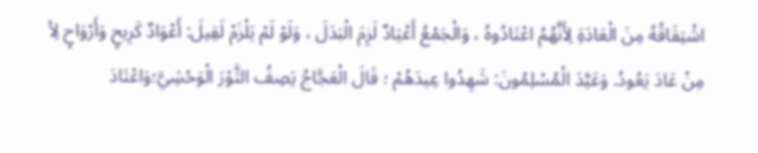اشْتِقَاقُهُ مِنَ الْعَادَةِ لِأَنَّهُمُ اعْتَادُوهُ ، وَالْجَمْعُ أَعْيَادٌ لَزِمَ الْبَدَلَ ، وَلَوْ لَمْ يَلْزَمْ لَقِيلَ: أَعْوَادٌ كَرِيحٍ وَأَرْوَاحٍ لِأ مِنْ عَادَ يَعُودُ. وَعَيَّدَ الْمُسْلِمُونَ: شَهِدُوا عِيدَهُمْ ؛ قَالَ الْعَجَّاجُ يَصِفُ الثَّوْرَ الْوَحْشِيَّ؛وَاعْتَادَ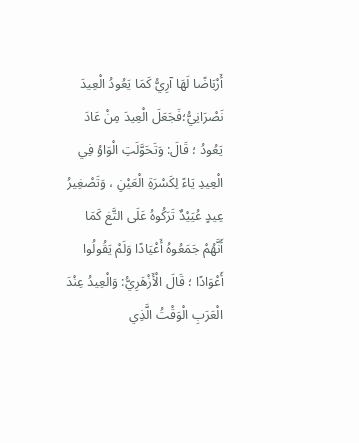أَرْبَاضًا لَهَا آرِيُّ كَمَا يَعُودُ الْعِيدَ نَصْرَانِيُّ؛فَجَعَلَ الْعِيدَ مِنْ عَادَ يَعُودُ ؛ قَالَ: وَتَحَوَّلَتِ الْوَاوُ فِي الْعِيدِ يَاءً لِكَسْرَةِ الْعَيْنِ ، وَتَصْغِيرُ عِيدٍ عُيَيْدٌ تَرَكُوهُ عَلَى التَّغ كَمَا أَنَّهُمْ جَمَعُوهُ أَعْيَادًا وَلَمْ يَقُولُوا أَعْوَادًا ؛ قَالَ الْأَزْهَرِيُّ: وَالْعِيدُ عِنْدَ الْعَرَبِ الْوَقْتُ الَّذِي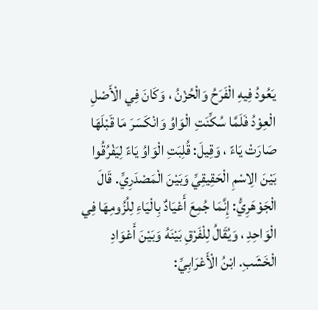يَعُودُ فِيهِ الْفَرَحُ وَالْحُزْنُ ، وَكَانَ فِي الْأَصْلِ الْعِوْدُ فَلَمَّا سُكِّنَتِ الْوَاوُ وَانْكَسَرَ مَا قَبْلَهَا صَارَتْ يَاءً ، وَقِيلَ: قُلِبَتِ الْوَاوُ يَاءً لِيَفْرُقُوا بَيْنَ الِاسْمِ الْحَقِيقِيِّ وَبَيْنَ الْمَصْدَرِيِّ. قَالَ الْجَوْهَرِيُّ: إِنَّمَا جُمِعَ أَعْيَادٌ بِالْيَاءِ لِلُزُومِهَا فِي الْوَاحِدِ ، وَيُقَالُ لِلْفَرْقِ بَيْنَهُ وَبَيْنَ أَعْوَادِ الْخَشَبِ. ابْنُ الْأَعْرَابِيِّ: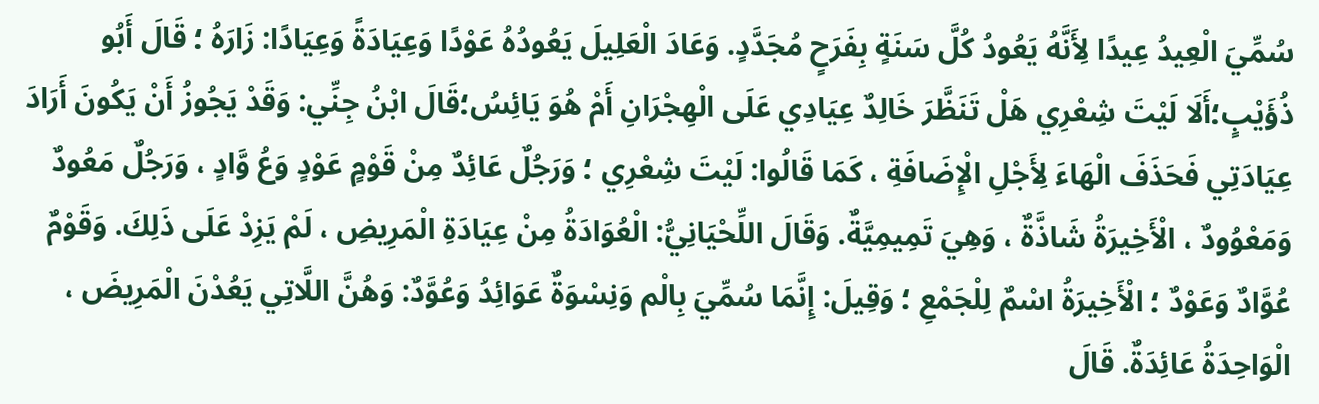سُمِّيَ الْعِيدُ عِيدًا لِأَنَّهُ يَعُودُ كُلَّ سَنَةٍ بِفَرَحٍ مُجَدَّدٍ. وَعَادَ الْعَلِيلَ يَعُودُهُ عَوْدًا وَعِيَادَةً وَعِيَادًا: زَارَهُ ؛ قَالَ أَبُو ذُؤَيْبٍ؛أَلَا لَيْتَ شِعْرِي هَلْ تَنَظَّرَ خَالِدٌ عِيَادِي عَلَى الْهِجْرَانِ أَمْ هُوَ يَائِسُ؛قَالَ ابْنُ جِنِّي: وَقَدْ يَجُوزُ أَنْ يَكُونَ أَرَادَ عِيَادَتِي فَحَذَفَ الْهَاءَ لِأَجْلِ الْإِضَافَةِ ، كَمَا قَالُوا: لَيْتَ شِعْرِي ؛ وَرَجُلٌ عَائِدٌ مِنْ قَوْمٍ عَوْدٍ وَعُ وَّادٍ ، وَرَجُلٌ مَعُودٌ وَمَعْوُودٌ ، الْأَخِيرَةُ شَاذَّةٌ ، وَهِيَ تَمِيمِيَّةٌ. وَقَالَ اللِّحْيَانِيُّ: الْعُوَادَةُ مِنْ عِيَادَةِ الْمَرِيضِ ، لَمْ يَزِدْ عَلَى ذَلِكَ. وَقَوْمٌ عُوَّادٌ وَعَوْدٌ ؛ الْأَخِيرَةُ اسْمٌ لِلْجَمْعِ ؛ وَقِيلَ: إِنَّمَا سُمِّيَ بِالْم وَنِسْوَةٌ عَوَائِدُ وَعُوَّدٌ: وَهُنَّ اللَّاتِي يَعُدْنَ الْمَرِيضَ ، الْوَاحِدَةُ عَائِدَةٌ. قَالَ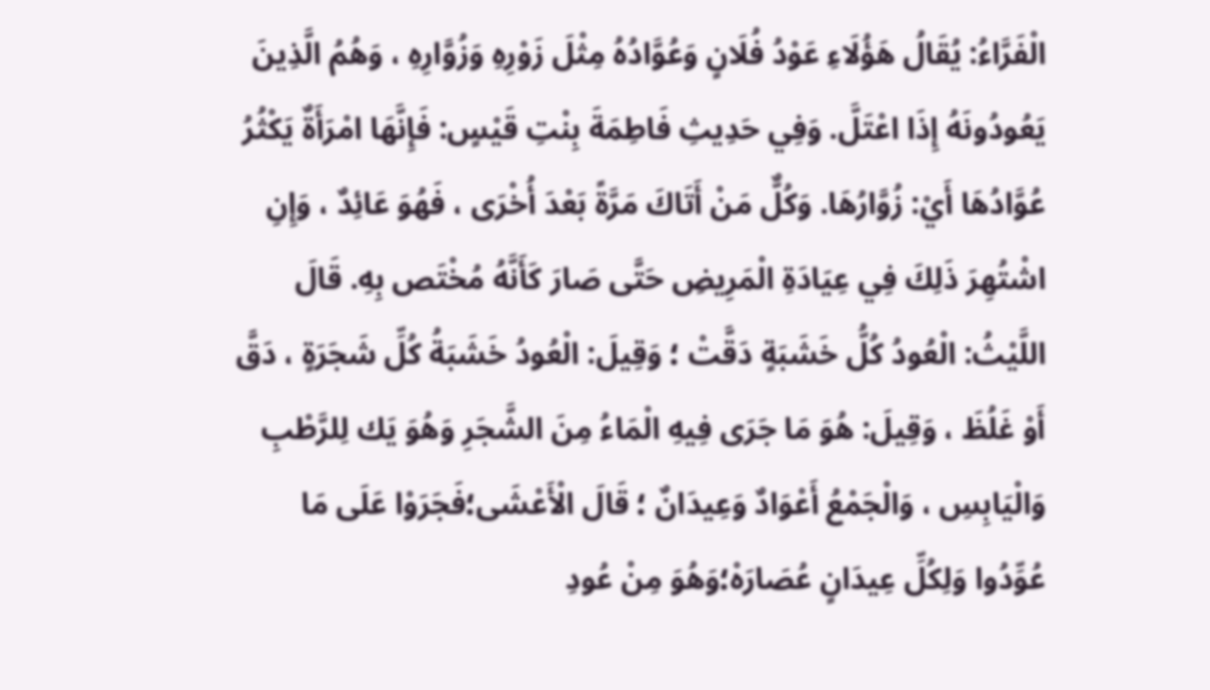الْفَرَّاءُ: يُقَالُ هَؤُلَاءِ عَوْدُ فُلَانٍ وَعُوَّادُهُ مِثْلَ زَوْرِهِ وَزُوَّارِهِ ، وَهُمُ الَّذِينَ يَعُودُونَهُ إِذَا اعْتَلَّ. وَفِي حَدِيثِ فَاطِمَةَ بِنْتِ قَيْسٍ: فَإِنَّهَا امْرَأَةٌ يَكْثُرُ عُوَّادُهَا أَيْ: زُوَّارُهَا. وَكُلٌّ مَنْ أَتَاكَ مَرَّةً بَعْدَ أُخْرَى ، فَهُوَ عَائِدٌ ، وَإِنِ اشْتُهِرَ ذَلِكَ فِي عِيَادَةِ الْمَرِيضِ حَتَّى صَارَ كَأَنَّهُ مُخْتَص بِهِ. قَالَ اللَّيْثُ: الْعُودُ كُلُّ خَشَبَةٍ دَقَّتْ ؛ وَقِيلَ: الْعُودُ خَشَبَةُ كُلِّ شَجَرَةٍ ، دَقَّ أَوْ غَلُظَ ، وَقِيلَ: هُوَ مَا جَرَى فِيهِ الْمَاءُ مِنَ الشَّجَرِ وَهُوَ يَك لِلرَّطْبِ وَالْيَابِسِ ، وَالْجَمْعُ أَعْوَادٌ وَعِيدَانٌ ؛ قَالَ الْأَعْشَى؛فَجَرَوْا عَلَى مَا عُوِّدُوا وَلِكُلِّ عِيدَانٍ عُصَارَهْ؛وَهُوَ مِنْ عُودِ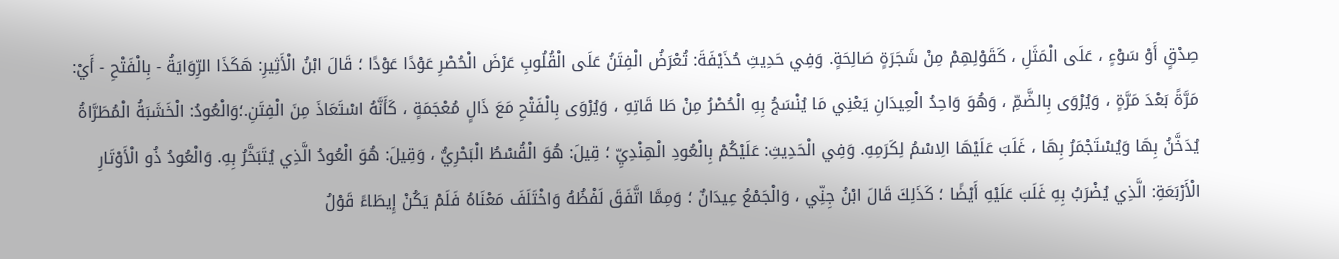صِدْقٍ أَوْ سَوْءٍ ، عَلَى الْمَثَلِ ، كَقَوْلِهِمْ مِنْ شَجَرَةٍ صَالِحَةٍ. وَفِي حَدِيثِ حُذَيْفَةَ: تُعْرَضُ الْفِتَنُ عَلَى الْقُلُوبِ عَرْضَ الْحُصْرِ عَوْدًا عَوْدًا ؛ قَالَ ابْنُ الْأَثِيرِ: هَكَذَا الرِّوَايَةُ - بِالْفَتْحِ - أَيْ: مَرَّةً بَعْدَ مَرَّةٍ ، وَيُرْوَى بِالضَّمِّ ، وَهُوَ وَاحِدُ الْعِيدَانِ يَعْنِي مَا يُنْسَجُ بِهِ الْحُصْرُ مِنْ طَا قَاتِهِ ، وَيُرْوَى بِالْفَتْحِ مَعَ ذَالٍ مُعْجَمَةٍ ، كَأَنَّهُ اسْتَعَاذَ مِنَ الْفِتَنِ.؛وَالْعُودُ: الْخَشَبَةُ الْمُطَرَّاةُ يُدَخَّنُ بِهَا وَيُسْتَجْمَرُ بِهَا ، غَلَبَ عَلَيْهَا الِاسْمُ لِكَرَمِهِ. وَفِي الْحَدِيثِ: عَلَيْكُمْ بِالْعُودِ الْهِنْدِيِّ ؛ قِيلَ: هُوَ الْقُسْطُ الْبَحْرِيُّ ، وَقِيلَ: هُوَ الْعُودُ الَّذِي يُتَبَخَّرُ بِهِ. وَالْعُودُ ذُو الْأَوْتَارِ الْأَرْبَعَةِ: الَّذِي يُضْرَبُ بِهِ غَلَبَ عَلَيْهِ أَيْضًا ؛ كَذَلِكَ قَالَ ابْنُ جِنِّي ، وَالْجَمْعُ عِيدَانٌ ؛ وَمِمَّا اتَّفَقَ لَفْظُهُ وَاخْتَلَفَ مَعْنَاهُ فَلَمْ يَكُنْ إِيطَاءً قَوْلُ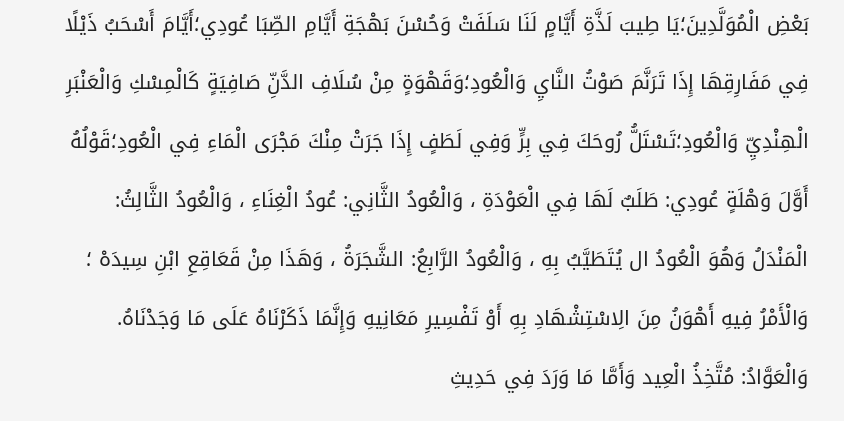بَعْضِ الْمُوَلَّدِينَ؛يَا طِيبَ لَذَّةِ أَيَّامٍ لَنَا سَلَفَتْ وَحُسْنَ بَهْجَةِ أَيَّامِ الصِّبَا عُودِي؛أَيَّامَ أَسْحَبُ ذَيْلًا فِي مَفَارِقِهَا إِذَا تَرَنَّمَ صَوْتُ النَّايِ وَالْعُودِ؛وَقَهْوَةٍ مِنْ سُلَافِ الدَّنِّ صَافِيَةٍ كَالْمِسْكِ وَالْعَنْبَرِ الْهِنْدِيِّ وَالْعُودِ؛تَسْتَلُّ رُوحَكَ فِي بِرٍّ وَفِي لَطَفٍ إِذَا جَرَتْ مِنْكَ مَجْرَى الْمَاءِ فِي الْعُودِ؛قَوْلُهُ أَوَّلَ وَهْلَةٍ عُودِي: طَلَبٌ لَهَا فِي الْعَوْدَةِ ، وَالْعُودُ الثَّانِي: عُودُ الْغِنَاءِ ، وَالْعُودُ الثَّالِثُ: الْمَنْدَلُ وَهُوَ الْعُودُ ال يُتَطَيَّبُ بِهِ ، وَالْعُودُ الرَّابِعُ: الشَّجَرَةُ ، وَهَذَا مِنْ قَعَاقِعِ ابْنِ سِيدَهْ ؛ وَالْأَمْرُ فِيهِ أَهْوَنُ مِنَ الِاسْتِشْهَادِ بِهِ أَوْ تَفْسِيرِ مَعَانِيهِ وَإِنَّمَا ذَكَرْنَاهُ عَلَى مَا وَجَدْنَاهُ. وَالْعَوَّادُ: مُتَّخِذُ الْعِيد وَأَمَّا مَا وَرَدَ فِي حَدِيثِ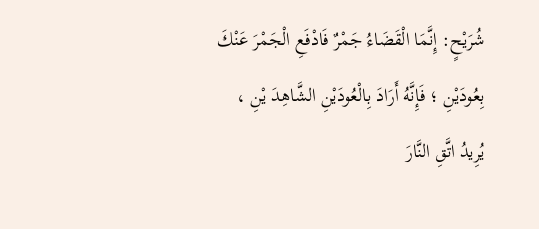شُرَيْحٍ: إِنَّمَا الْقَضَاءُ جَمْرٌ فَادْفَعِ الْجَمْرَ عَنْكَ بِعُودَيْنِ ؛ فَإِنَّهُ أَرَادَ بِالْعُودَيْنِ الشَّاهِدَ يْنِ ، يُرِيدُ اتَّقِ النَّارَ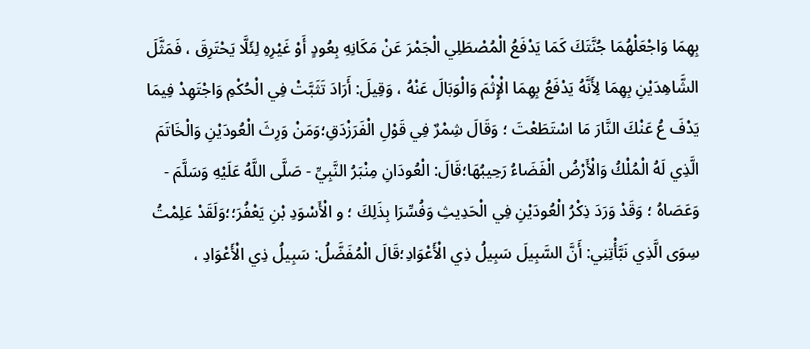بِهِمَا وَاجْعَلْهُمَا جُنَّتَكَ كَمَا يَدْفَعُ الْمُصْطَلِي الْجَمْرَ عَنْ مَكَانِهِ بِعُودٍ أَوْ غَيْرِهِ لِئَلَّا يَحْتَرِقَ ، فَمَثَّلَ الشَّاهِدَيْنِ بِهِمَا لِأَنَّهُ يَدْفَعُ بِهِمَا الْإِثْمَ وَالْوَبَالَ عَنْهُ ، وَقِيلَ: أَرَادَ تَثَبَّتْ فِي الْحُكْمِ وَاجْتَهِدْ فِيمَا يَدْفَ عُ عَنْكَ النَّارَ مَا اسْتَطَعْتَ ؛ وَقَالَ شِمْرٌ فِي قَوْلِ الْفَرَزْدَقِ؛وَمَنْ وَرِثَ الْعُودَيْنِ وَالْخَاتَمَ الَّذِي لَهُ الْمُلْكُ وَالْأَرْضُ الْفَضَاءُ رَحِيبُهَا؛قَالَ: الْعُودَانِ مِنْبَرُ النَّبِيِّ - صَلَّى اللَّهُ عَلَيْهِ وَسَلَّمَ - وَعَصَاهُ ؛ وَقَدْ وَرَدَ ذِكْرُ الْعُودَيْنِ فِي الْحَدِيثِ وَفُسِّرَا بِذَلِكَ ؛ و الْأَسْوَدِ بْنِ يَعْفُرَ؛؛وَلَقَدْ عَلِمْتُ سِوَى الَّذِي نَبَّأْتِنِي: أَنَّ السَّبِيلَ سَبِيلُ ذِي الْأَعْوَادِ؛قَالَ الْمُفَضَّلُ: سَبِيلُ ذِي الْأَعْوَادِ ،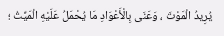يُرِيدُ الْمَوْتَ ، وَعَنَى بِالْأَعْوَادِ مَا يُحْمَلُ عَلَيْهِ الْمَيِّتُ ؛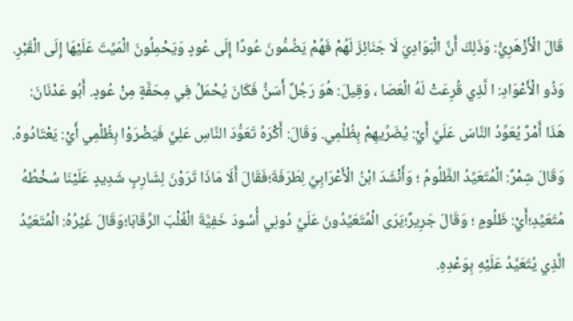قَالَ الْأَزْهَرِيُّ: وَذَلِكَ أَنَّ الْبَوَادِيَ لَا جَنَائِزَ لَهُمْ فَهُمْ يَضُمُّونَ عُودًا إِلَى عُودٍ وَيَحْمِلُونَ الْمَيِّتَ عَلَيْهَا إِلَى الْقَبْرِ. وَذُو الْأَعْوَادِ: ا لَّذِي قُرِعَتْ لَهُ الْعَصَا ، وَقِيلَ: هُوَ رَجُلٌ أَسَنُّ فَكَانَ يُحْمَلُ فِي مِحَفَّةٍ مِنْ عُودٍ. أَبُو عَدْنَانَ: هَذَا أَمْرٌ يُعَوِّدُ النَّاسَ عَلَيَّ أَيْ: يُضَرِّيهِمْ بِظُلْمِي. وَقَالَ: أَكْرَهُ تَعَوُّدَ النَّاسِ عَلِيَّ فَيَضْرَوْا بِظُلْمِي أَيْ: يَعْتَادُوهُ. وَقَالَ شِمْرٌ: الْمُتَعَيِّدُ الظَّلُومُ ؛ وَأَنْشَدَ ابْنُ الْأَعْرَابِيِّ لِطَرَفَةَ؛فَقَالَ أَلَا مَاذَا تَرَوْنَ لِشَارِبٍ شَدِيدٍ عَلَيْنَا سُخْطُهُ مُتَعَيِّدِ؛أَيْ: ظَلُومٍ ؛ وَقَالَ جَرِيرٌ؛يَرَى الْمُتَعَيِّدُونَ عَلَيَّ دُونِي أُسُودَ خَفِيَّةَ الْغُلْبَ الرِّقَابَا؛وَقَالَ غَيْرُهُ: الْمُتَعَيِّدُ الَّذِي يُتَعَيَّدُ عَلَيْهِ بِوَعْدِهِ.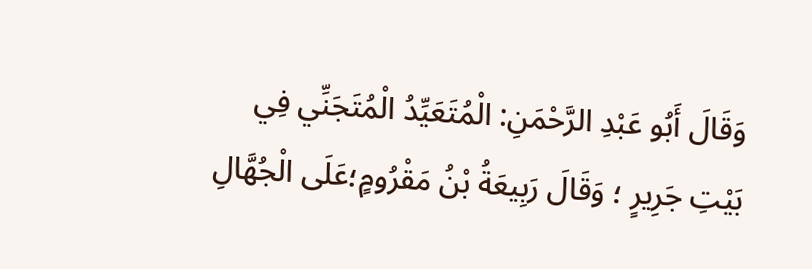وَقَالَ أَبُو عَبْدِ الرَّحْمَنِ: الْمُتَعَيِّدُ الْمُتَجَنِّي فِي بَيْتِ جَرِيرٍ ؛ وَقَالَ رَبِيعَةُ بْنُ مَقْرُومٍ؛عَلَى الْجُهَّالِ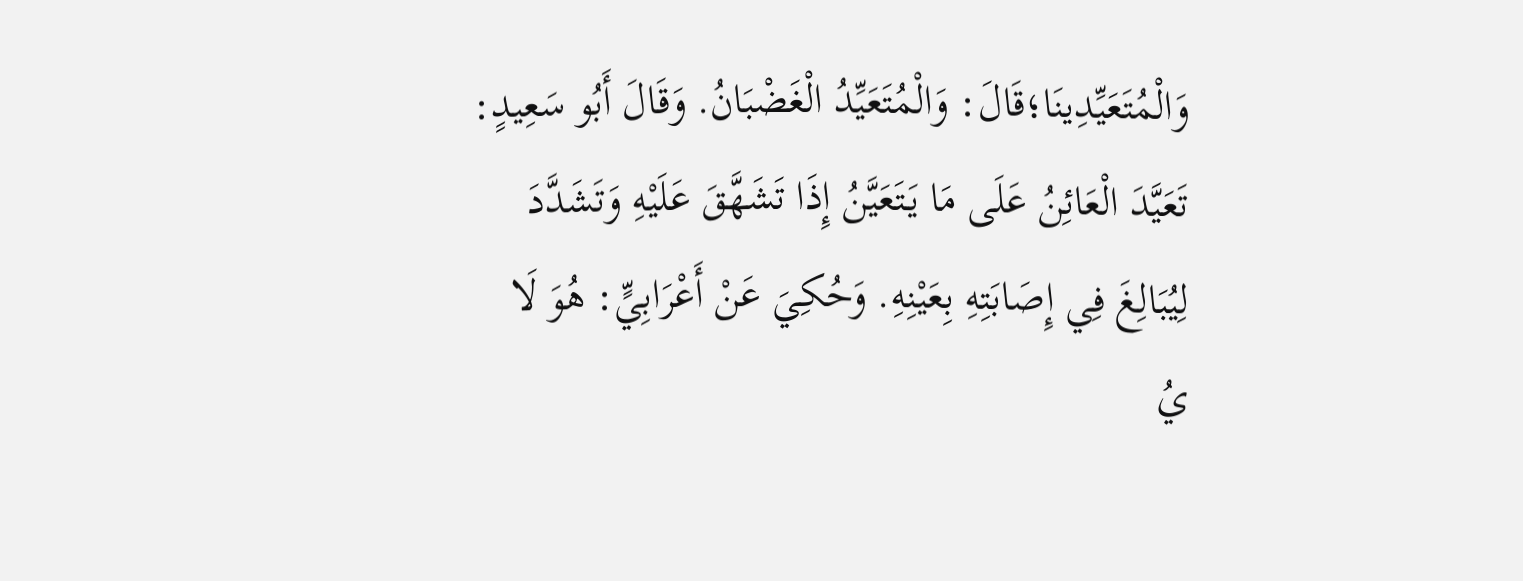وَالْمُتَعَيِّدِينَا؛قَالَ: وَالْمُتَعَيِّدُ الْغَضْبَانُ. وَقَالَ أَبُو سَعِيدٍ: تَعَيَّدَ الْعَائِنُ عَلَى مَا يَتَعَيَّنُ إِذَا تَشَهَّقَ عَلَيْهِ وَتَشَدَّدَ لِيُبَالِغَ فِي إِصَابَتِهِ بِعَيْنِهِ. وَحُكِيَ عَنْ أَعْرَابِيٍّ: هُوَ لَا يُ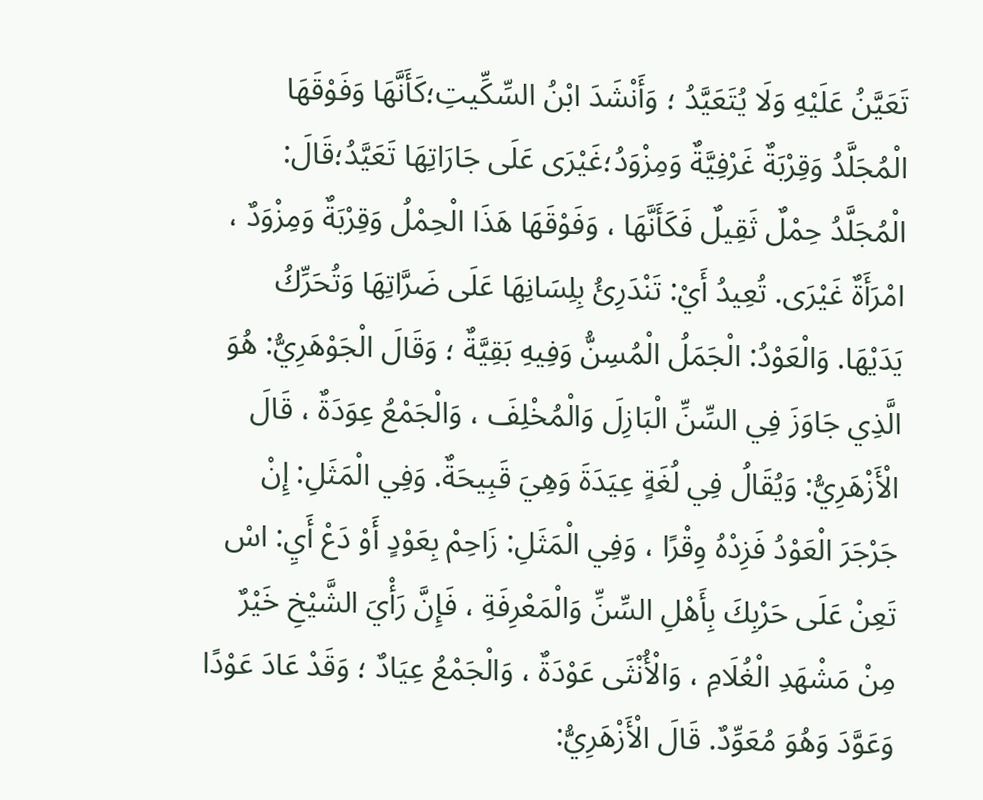تَعَيَّنُ عَلَيْهِ وَلَا يُتَعَيَّدُ ؛ وَأَنْشَدَ ابْنُ السِّكِّيتِ؛كَأَنَّهَا وَفَوْقَهَا الْمُجَلَّدُ وَقِرْبَةٌ غَرْفِيَّةٌ وَمِزْوَدُ؛غَيْرَى عَلَى جَارَاتِهَا تَعَيَّدُ؛قَالَ: الْمُجَلَّدُ حِمْلٌ ثَقِيلٌ فَكَأَنَّهَا ، وَفَوْقَهَا هَذَا الْحِمْلُ وَقِرْبَةٌ وَمِزْوَدٌ ، امْرَأَةٌ غَيْرَى. تُعِيدُ أَيْ: تَنْدَرِئُ بِلِسَانِهَا عَلَى ضَرَّاتِهَا وَتُحَرِّكُ يَدَيْهَا. وَالْعَوْدُ: الْجَمَلُ الْمُسِنُّ وَفِيهِ بَقِيَّةٌ ؛ وَقَالَ الْجَوْهَرِيُّ: هُوَ الَّذِي جَاوَزَ فِي السِّنِّ الْبَازِلَ وَالْمُخْلِفَ ، وَالْجَمْعُ عِوَدَةٌ ، قَالَ الْأَزْهَرِيُّ: وَيُقَالُ فِي لُغَةٍ عِيَدَةَ وَهِيَ قَبِيحَةٌ. وَفِي الْمَثَلِ: إِنْ جَرْجَرَ الْعَوْدُ فَزِدْهُ وِقْرًا ، وَفِي الْمَثَلِ: زَاحِمْ بِعَوْدٍ أَوْ دَعْ أَيِ: اسْ تَعِنْ عَلَى حَرْبِكَ بِأَهْلِ السِّنِّ وَالْمَعْرِفَةِ ، فَإِنَّ رَأْيَ الشَّيْخِ خَيْرٌ مِنْ مَشْهَدِ الْغُلَامِ ، وَالْأُنْثَى عَوْدَةٌ ، وَالْجَمْعُ عِيَادٌ ؛ وَقَدْ عَادَ عَوْدًا وَعَوَّدَ وَهُوَ مُعَوِّدٌ. قَالَ الْأَزْهَرِيُّ: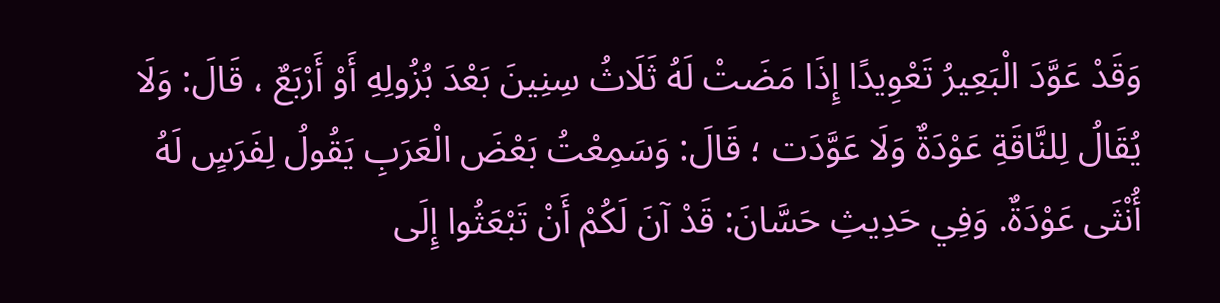وَقَدْ عَوَّدَ الْبَعِيرُ تَعْوِيدًا إِذَا مَضَتْ لَهُ ثَلَاثُ سِنِينَ بَعْدَ بُزُولِهِ أَوْ أَرْبَعٌ ، قَالَ: وَلَا يُقَالُ لِلنَّاقَةِ عَوْدَةٌ وَلَا عَوَّدَت ؛ قَالَ: وَسَمِعْتُ بَعْضَ الْعَرَبِ يَقُولُ لِفَرَسٍ لَهُ أُنْثَى عَوْدَةٌ. وَفِي حَدِيثِ حَسَّانَ: قَدْ آنَ لَكُمْ أَنْ تَبْعَثُوا إِلَى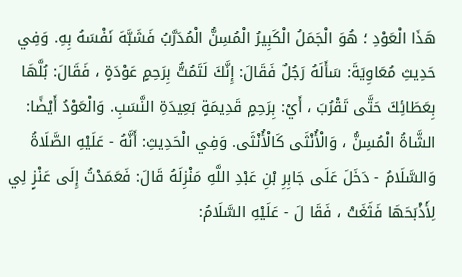هَذَا الْعَوْدِ ؛ هُوَ الْجَمَلُ الْكَبِيرُ الْمُسِنُّ الْمُدَرَّبُ فَشَبَّهَ نَفْسَهُ بِهِ. وَفِي حَدِيثِ مُعَاوِيَةَ: سَأَلَهُ رَجُلٌ فَقَالَ: إِنَّكَ لَتَمُتُّ بِرَحِمٍ عَوْدَةٍ ، فَقَالَ: بُلَّهَا بِعَطَائِكَ حَتَّى تَقْرُبَ ، أَيْ: بِرَحِمٍ قَدِيمَةٍ بَعِيدَةِ النَّسَبِ. وَالْعَوْدُ أَيْضًا: الشَّاةُ الْمُسِنُّ ، وَالْأُنْثَى كَالْأُنْثَى. وَفِي الْحَدِيثِ: أَنَّهُ - عَلَيْهِ الصَّلَاةُ وَالسَّلَامُ - دَخَلَ عَلَى جَابِرِ بْنِ عَبْدِ اللَّهِ مَنْزِلَهُ قَالَ: فَعَمَدْتُ إِلَى عَنْزٍ لِي لِأَذْبَحَهَا فَثَغَتْ ، فَقَا لَ - عَلَيْهِ السَّلَامُ: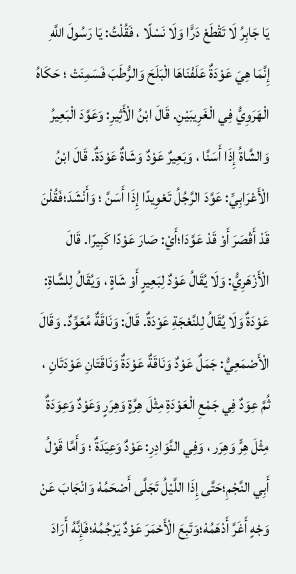يَا جَابِرُ لَا تَقْطَعْ دَرًّا وَلَا نَسْلًا ، فَقُلْتُ: يَا رَسُولَ اللَّهِ إِنَّمَا هِيَ عَوْدَةٌ عَلَفْنَاهَا الْبَلَحَ وَالرُّطَبَ فَسَمِنَتْ ؛ حَكَاهُ الْهَرَوِيُّ فِي الْغَرِيبَيْنِ. قَالَ ابْنُ الْأَثِيرِ: وَعَوَّدَ الْبَعِيرُ وَالشَّاةُ إِذَا أَسَنَّا ، وَبَعِيرٌ عَوْدٌ وَشَاةٌ عَوْدَةٌ. قَالَ ابْنُ الْأَعْرَابِيِّ: عَوَّدَ الرَّجُلُ تَعْوِيدًا إِذَا أَسَنَّ ؛ وَأَنْشَدَ؛فَقُلْنَ قَدْ أَقْصَرَ أَوْ قَدْ عَوَّدَا؛أَيْ: صَارَ عَوْدًا كَبِيرًا. قَالَ الْأَزْهَرِيُّ: وَلَا يُقَالُ عَوْدٌ لِبَعِيرٍ أَوْ شَاةٍ ، وَيُقَالُ لِلشَّاةِ: عَوْدَةٌ وَلَا يُقَالُ لِلنَّعْجَةِ عَوْدَةٌ. قَالَ: وَنَاقَةٌ مُعَوِّدٌ. وَقَالَ الْأَصْمَعِيُّ: جَمَلٌ عَوْدٌ وَنَاقَةٌ عَوْدَةٌ وَنَاقَتَانِ عَوْدَتَانِ ، ثُمَّ عِوَدٌ فِي جَمْعِ الْعَوْدَةِ مِثْلَ هِرَّةٍ وَهِرَرٍ وَعَوْدٌ وَعِوَدَةٌ مِثْلَ هِرٍّ وَهِرَر ، وَفِي النَّوَادِرِ: عَوْدٌ وَعِيَدَةٌ ؛ وَأَمَّا قَوْلُ أَبِي النَّجْمِ؛حَتَّى إِذَا اللَّيْلُ تَجَلَّى أَصْحَمُهْ وَانْجَابَ عَنْ وَجْهٍ أَغَرَّ أَدْهَمُهْ؛وَتَبِعَ الْأَحْمَرَ عَوْدٌ يَرْجُمُهْ؛فَإِنَّهُ أَرَادَ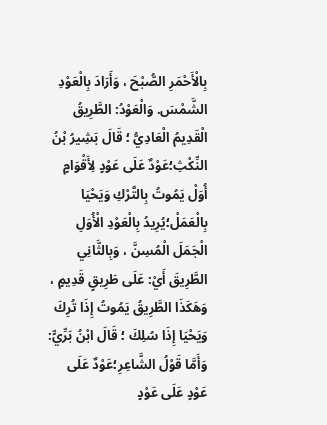بِالْأَحْمَرِ الصُّبْحَ ، وَأَرَادَ بِالْعَوْدِ الشَّمْسَ. وَالْعَوْدُ: الطَّرِيقُ الْقَدِيمُ الْعَادِيُّ ؛ قَالَ بَشِيرُ بْنُ النِّكْثِ؛عَوْدٌ عَلَى عَوْدٍ لِأَقْوَامٍ أُوَلْ يَمُوتُ بِالتَّرْكِ وَيَحْيَا بِالْعَمَلْ؛يُرِيدُ بِالْعَوْدِ الْأُوَلِ الْجَمَلَ الْمُسِنَّ ، وَبِالثَّانِي الطَّرِيقَ أَيْ: عَلَى طَرِيقٍ قَدِيمٍ ، وَهَكَذَا الطَّرِيقُ يَمُوتُ إِذَا تُرِكَ وَيَحْيَا إِذَا سُلِكَ ؛ قَالَ ابْنُ بَرِّيٍّ: وَأَمَّا قَوْلُ الشَّاعِرِ؛عَوْدٌ عَلَى عَوْدٍ عَلَى عَوْدٍ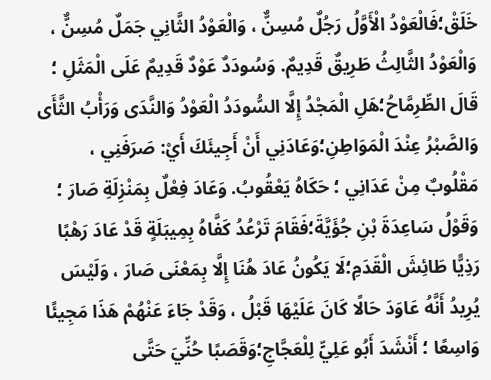خَلَقْ؛فَالْعَوْدُ الْأَوَّلُ رَجُلٌ مُسِنٌّ ، وَالْعَوْدُ الثَّانِي جَمَلٌ مُسِنٌّ ، وَالْعَوْدُ الثَّالِثُ طَرِيقٌ قَدِيمٌ. وَسُودَدٌ عَوْدٌ قَدِيمٌ عَلَى الْمَثَلِ ؛ قَالَ الطِّرِمَّاحُ؛هَلِ الْمَجْدُ إِلَّا السُّودَدُ الْعَوْدُ وَالنَّدَى وَرَأْبُ الثَّأَى وَالصَّبْرُ عِنْدَ الْمَوَاطِنِ؛وَعَادَنِي أَنْ أَجِيئَكَ أَيْ: صَرَفَنِي ، مَقْلُوبٌ مِنْ عَدَانِي ؛ حَكَاهُ يَعْقُوبُ. وَعَادَ فِعْلٌ بِمَنْزِلَةِ صَارَ ؛ وَقَوْلُ سَاعِدَةَ بْنِ جُؤَيَّةَ؛فَقَامَ تَرْعُدُ كَفَّاهُ بِمِيبَلَةٍ قَدْ عَادَ رَهْبًا رَذِيًّا طَائِشَ الْقَدَمِ؛لَا يَكُونُ عَادَ هُنَا إِلَّا بِمَعْنَى صَارَ ، وَلَيْسَ يُرِيدُ أَنَّهُ عَاوَدَ حَالًا كَانَ عَلَيْهَا قَبْلُ ، وَقَدْ جَاءَ عَنْهُمْ هَذَا مَجِيئًا وَاسِعًا ؛ أَنْشَدَ أَبُو عَلِيٍّ لِلْعَجَّاجِ؛وَقَصَبًا حُنِّيَ حَتَّى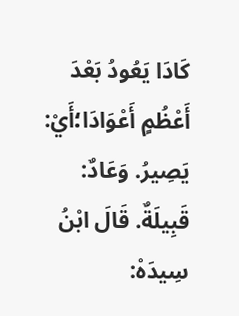كَادَا يَعُودُ بَعْدَ أَعْظُمٍ أَعْوَادَا؛أَيْ: يَصِيرُ. وَعَادٌ: قَبِيلَةٌ. قَالَ ابْنُ سِيدَهْ: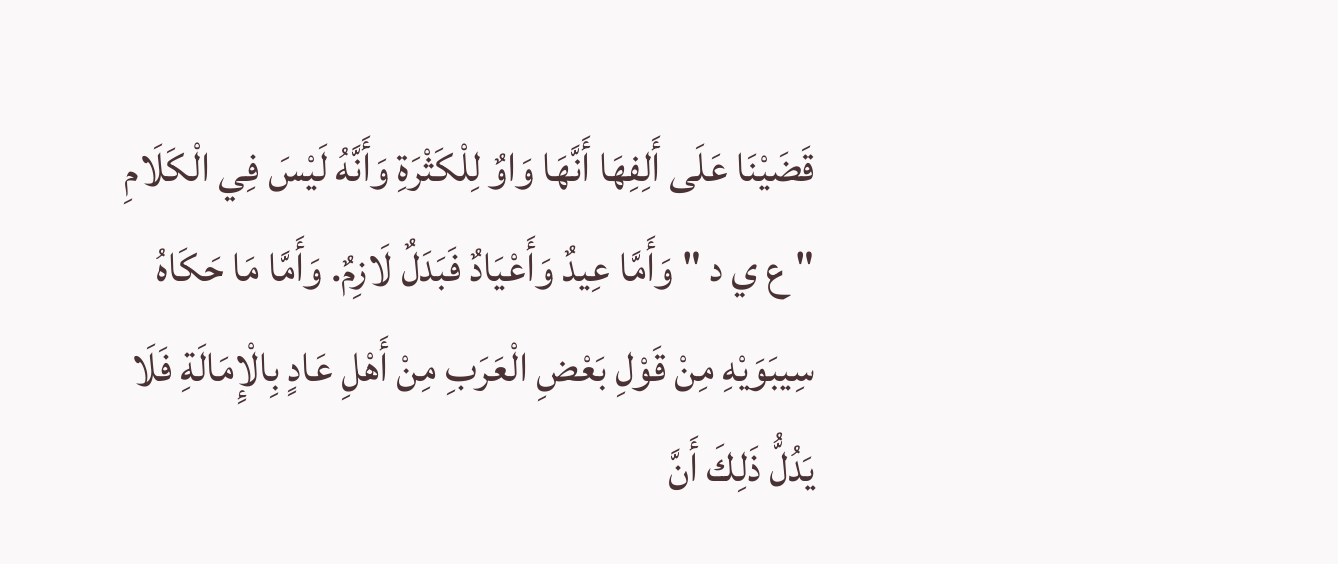قَضَيْنَا عَلَى أَلِفِهَا أَنَّهَا وَاوٌ لِلْكَثْرَةِ وَأَنَّهُ لَيْسَ فِي الْكَلَامِ " ع ي د " وَأَمَّا عِيدٌ وَأَعْيَادٌ فَبَدَلٌ لَازِمٌ. وَأَمَّا مَا حَكَاهُ سِيبَوَيْهِ مِنْ قَوْلِ بَعْضِ الْعَرَبِ مِنْ أَهْلِ عَادٍ بِالْإِمَالَةِ فَلَا يَدُلُّ ذَلِكَ أَنَّ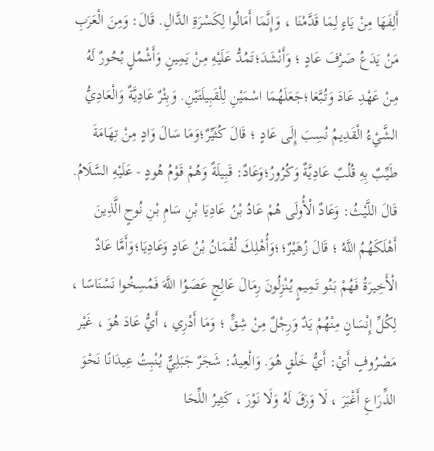أَلِفَهَا مِنْ يَاءٍ لِمَا قَدَّمْنَا ، وَإِنَّمَا أَمَالُوا لِكَسْرَةِ الدَّالِ. قَالَ: وَمِنَ الْعَرَبِ مَنْ يَدَعُ صَرْفَ عَادٍ ؛ وَأَنْشَدَ؛تَمُدُّ عَلَيْهِ مِنْ يَمِينٍ وَأَشْمُلٍ بُحُورٌ لَهُ مِنْ عَهْدِ عَادَ وَتُبَّعَا؛جَعَلَهُمَا اسْمَيْنِ لِلْقَبِيلَتَيْنِ. وَبِئْرٌ عَادِيَّةٌ وَالْعَادِيُّ الشَّيْءُ الْقَدِيمُ نُسِبَ إِلَى عَادٍ ؛ قَالَ كُثَيِّرٌ؛وَمَا سَالَ وَادٍ مِنْ تِهَامَةَ طَيِّبٌ بِهِ قُلُبٌ عَادِيَّةٌ وَكُرُورُ؛وَعَادٌ: قَبِيلَةٌ وَهُمْ قَوْمُ هُودٍ - عَلَيْهِ السَّلَامُ. قَالَ اللَّيْثُ: وَعَادٌ الْأُولَى هُمْ عَادُ بْنُ عَادِيَا بْنِ سَامِ بْنِ نُوحٍ الَّذِينَ أَهْلَكَهُمُ اللَّهُ ؛ قَالَ زُهَيْرٌ؛؛وَأُهْلِكَ لُقْمَانُ بْنُ عَادٍ وَعَادِيَا؛وَأَمَّا عَادٌ الْأَخِيرَةُ فَهُمْ بَنُو تَمِيمٍ يُنْزِلُونَ رِمَالَ عَالِجٍ عَصَوُا اللَّهَ فَمُسِخُوا نَسْنَاسًا ، لِكُلِّ إِنْسَانٍ مِنْهُمْ يَدٌ وَرِجْلٌ مِنْ شِقٍّ ؛ وَمَا أَدْرِي ، أَيُّ عَادَ هُوَ ، غَيْر مَصْرُوفٍ أَيْ: أَيُّ خَلْقٍ هُوَ. وَالْعِيدُ: شَجَرٌ جَبَلِيٌّ يُنْبِتُ عِيدَانًا نَحْوَ الذِّرَاعِ أَغْبَرَ ، لَا وَرَقَ لَهُ وَلَا نَوْرَ ، كَثِيرُ اللِّحَا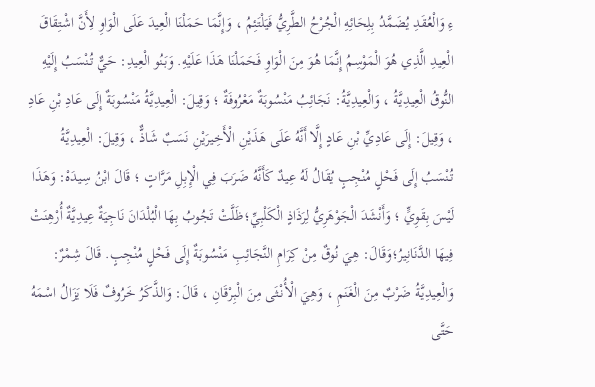ءِ وَالْعُقَدِ يُضَمَّدُ بِلِحَائِهِ الْجُرْحُ الطَّرِيُّ فَيَلْتَئِمُ ، وَإِنَّمَا حَمَلْنَا الْعِيدَ عَلَى الْوَاوِ لِأَنَّ اشْتِقَاقَ الْعِيدِ الَّذِي هُوَ الْمَوْسِمُ إِنَّمَا هُوَ مِنَ الْوَاوِ فَحَمَلْنَا هَذَا عَلَيْهِ. وَبَنُو الْعِيدِ: حَيٌّ تُنْسَبُ إِلَيْهِ النُّوقُ الْعِيدِيَّةُ ، وَالْعِيدِيَّةُ: نَجَائِبُ مَنْسُوبَةٌ مَعْرُوفَةٌ ؛ وَقِيلَ: الْعِيدِيَّةُ مَنْسُوبَةٌ إِلَى عَادِ بْنِ عَادِ ، وَقِيلَ: إِلَى عَادِيِّ بْنِ عَادٍ إِلَّا أَنَّهُ عَلَى هَذَيْنِ الْأَخِيرَيْنِ نَسَبٌ شَاذٌّ ، وَقِيلَ: الْعِيدِيَّةُ تُنْسَبُ إِلَى فَحْلٍ مُنْجِبٍ يُقَالُ لَهُ عِيدٌ كَأَنَّهُ ضَرَبَ فِي الْإِبِلِ مَرَّاتٍ ؛ قَالَ ابْنُ سِيدَهْ: وَهَذَا لَيْسَ بِقَوِيٍّ ؛ وَأَنْشَدَ الْجَوْهَرِيُّ لِرَذَاذٍ الْكَلْبِيِّ؛ظَلَّتْ تَجُوبُ بِهَا الْبُلْدَانَ نَاجِيَةٌ عِيدِيَّةٌ أُرْهِنَتْ فِيهَا الدَّنَانِيرُ؛وَقَالَ: هِيَ نُوقٌ مِنْ كِرَامِ النَّجَائِبِ مَنْسُوبَةٌ إِلَى فَحْلٍ مُنْجِبٍ. قَالَ شِمْرٌ: وَالْعِيدِيَّةُ ضَرْبٌ مِنَ الْغَنَمِ ، وَهِيَ الْأُنْثَى مِنَ الْبِرْقَانِ ، قَالَ: وَالذَّكَرُ خَرُوفٌ فَلَا يَزَالُ اسْمَهُ حَتَّى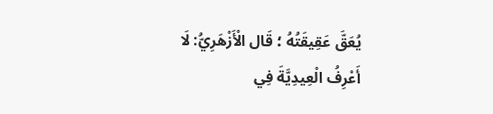يُعَقَّ عَقِيقَتُهُ ؛ قَال الْأَزْهَرِيُّ: لَا أَعْرِفُ الْعِيدِيَّةَ فِي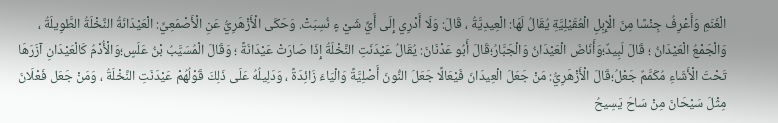الْغَنَمِ وَأَعْرِفُ جِنْسًا مِنَ الْإِبِلِ الْعُقَيْلِيَّةِ يُقَالُ لَهَا: الْعِيدِيَّةُ ، قَالَ: وَلَا أَدْرِي إِلَى أَيِّ شَيْ ءٍ نُسِبَتْ. وَحَكَى الْأَزْهَرِيُّ عَنِ الْأَصْمَعِيِّ: الْعَيْدَانَةُ النَّخْلَةُ الطَّوِيلَةُ ، وَالْجَمْعُ الْعَيْدَانُ ؛ قَالَ لَبِيدٌ؛وَأَنَاضَ الْعَيْدَانُ وَالْجَبَّارُ؛قَالَ أَبُو عَدْنَانَ: يُقَالُ عَيْدَنَتِ النَّخْلَةُ إِذَا صَارَتْ عَيْدَانَةً ؛ وَقَالَ الْمُسَيَّبُ بْنُ عَلَسٍ؛وَالْأُدْمُ كَالْعَيْدَانِ آزَرَهَا تَحْتَ الْأَشَاءِ مُكَمَّمٌ جَعْلُ؛قَالَ الْأَزْهَرِيُّ: مَنْ جَعَلَ الْعِيدَانَ فَيْعَالًا جَعَلَ النُّونَ أَصْلِيَّةً وَالْيَاءَ زَائِدَةً ، وَدَلِيلُهُ عَلَى ذَلِكَ قَوْلُهُمْ عَيْدَنَتِ النَّخْلَةُ ، وَمَنْ جَعَل فَعْلَانَ مِثْلَ سَيْحَانَ مِنْ سَاحَ يَسِيحُ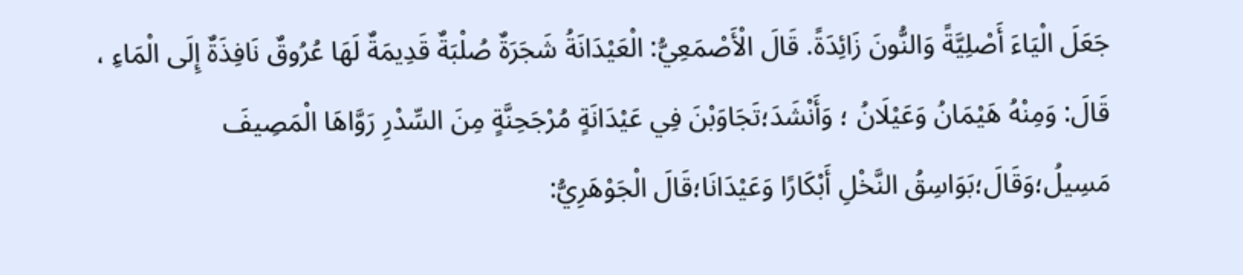جَعَلَ الْيَاءَ أَصْلِيَّةً وَالنُّونَ زَائِدَةً. قَالَ الْأَصْمَعِيُّ: الْعَيْدَانَةُ شَجَرَةٌ صُلْبَةٌ قَدِيمَةٌ لَهَا عُرُوقٌ نَافِذَةٌ إِلَى الْمَاءِ ، قَالَ: وَمِنْهُ هَيْمَانُ وَعَيْلَانُ ؛ وَأَنْشَدَ؛تَجَاوَبْنَ فِي عَيْدَانَةٍ مُرْجَحِنَّةٍ مِنَ السِّدْرِ رَوَّاهَا الْمَصِيفَ مَسِيلُ؛وَقَالَ؛بَوَاسِقُ النَّخْلِ أَبْكَارًا وَعَيْدَانَا؛قَالَ الْجَوْهَرِيُّ: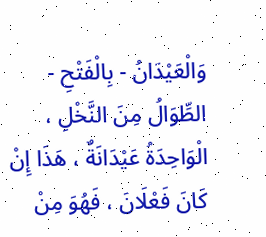وَالْعَيْدَانُ - بِالْفَتْحِ - الطِّوَالُ مِنَ النَّخْلِ ، الْوَاحِدَةُ عَيْدَانَةٌ ، هَذَا إِنْ كَانَ فَعْلَانَ ، فَهُوَ مِنْ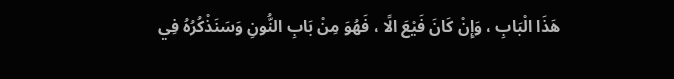هَذَا الْبَابِ ، وَإِنْ كَانَ فَيْعَ الًا ، فَهُوَ مِنْ بَابِ النُّونِ وَسَنَذْكُرُهُ فِي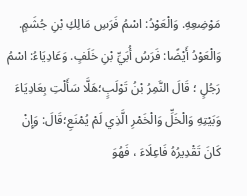مَوْضِعِهِ. وَالْعَوْدُ: اسْمُ فَرَسِ مَالِكِ بْنِ جُشَمٍ. وَالْعَوْدُ أَيْضًا: فَرَسُ أُبَيِّ بْنِ خَلَفٍ. وَعَادِيَاءُ: اسْمُ رَجُلٍ ؛ قَالَ النَّمِرُ بْنُ تَوْلَبٍ؛هَلَّا سَأَلْتِ بِعَادِيَاءَ وَبَيْتِهِ وَالْخَلِّ وَالْخَمْرِ الَّذِي لَمْ يُمْنَعِ؛قَالَ: وَإِنْ كَانَ تَقْدِيرُهُ فَاعِلَاءَ ، فَهُوَ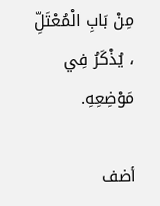مِنْ بَابِ الْمُعْتَلِّ ، يُذْكَرُ فِي مَوْضِعِهِ.

أضف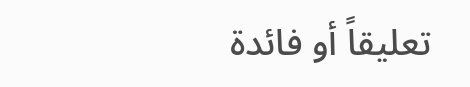تعليقاً أو فائدة